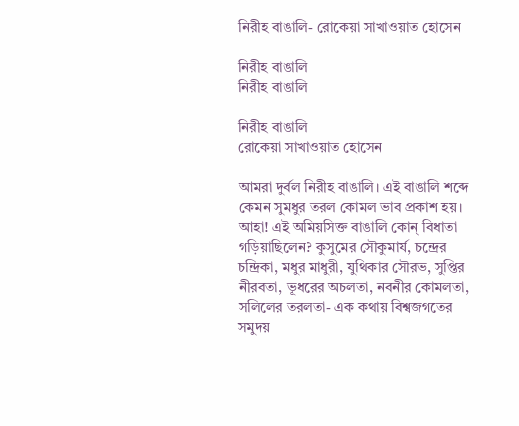নিরীহ বাঙালি- রোকেয়া সাখাওয়াত হোসেন

নিরীহ বাঙালি
নিরীহ বাঙালি

নিরীহ বাঙালি
রোকেয়া সাখাওয়াত হোসেন

আমরা দুর্বল নিরীহ বাঙালি। এই বাঙালি শব্দে কেমন সুমধুর তরল কোমল ভাব প্রকাশ হয়। আহা! এই অমিয়সিক্ত বাঙালি কোন্ বিধাতা গড়িয়াছিলেন? কুসুমের সৌকুমার্য, চন্দ্রের চন্দ্রিকা, মধুর মাধুরী, যুথিকার সৌরভ, সুপ্তির নীরবতা, ভূধরের অচলতা, নবনীর কোমলতা, সলিলের তরলতা- এক কথায় বিশ্বজগতের সমুদয়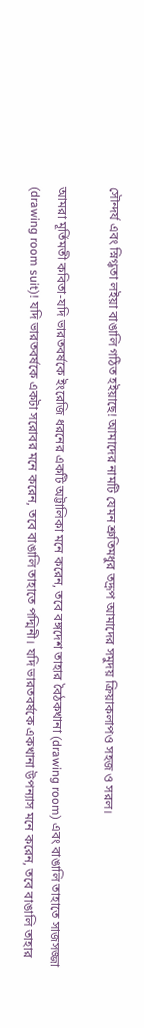সৌন্দর্য এবং স্নিগ্ধতা লইয়া বাঙালি গঠিত হইয়াছে! আমাদের নামটি যেমন শ্রুতিমধুর তদ্রূপ আমাদের সমুদয় ক্রিয়াকলাপও সহজ ও সরল।

আমরা মূর্তিমতী কবিতা-যদি ভারতবর্ষকে ইংরেজি ধরনের একটি অট্টালিকা মনে করেন, তবে বঙ্গদেশ তাহার বৈঠকখানা (drawing room) এবং বাঙালি তাহাতে সাজসজ্জা (drawing room suit)! যদি ভারতবর্ষকে একটা সরোবর মনে করেন, তবে বাঙালি তাহাতে পদ্মিনী। যদি ভারতবর্ষকে একখানা উপন্যাস মনে করেন, তবে বাঙালি তাহার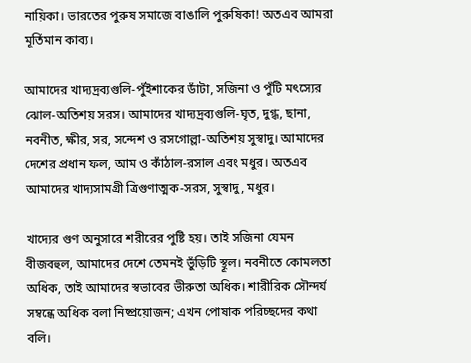নায়িকা। ভারতের পুরুষ সমাজে বাঙালি পুরুষিকা! অতএব আমরা মূর্তিমান কাব্য।

আমাদের খাদ্যদ্রব্যগুলি-পুঁইশাকের ডাঁটা, সজিনা ও পুঁটি মৎস্যের ঝোল-অতিশয় সরস। আমাদের খাদ্যদ্রব্যগুলি-ঘৃত, দুগ্ধ, ছানা, নবনীত, ক্ষীর, সর, সন্দেশ ও রসগোল্লা-অতিশয় সুস্বাদু। আমাদের দেশের প্রধান ফল, আম ও কাঁঠাল-রসাল এবং মধুর। অতএব আমাদের খাদ্যসামগ্রী ত্রিগুণাত্মক-সরস, সুস্বাদু, মধুর।

খাদ্যের গুণ অনুসারে শরীরের পুষ্টি হয়। তাই সজিনা যেমন বীজবহুল, আমাদের দেশে তেমনই ভুঁড়িটি স্থূল। নবনীতে কোমলতা অধিক, তাই আমাদের স্বভাবের ভীরুতা অধিক। শারীরিক সৌন্দর্য সম্বন্ধে অধিক বলা নিষ্প্রয়োজন; এখন পোষাক পরিচ্ছদের কথা বলি।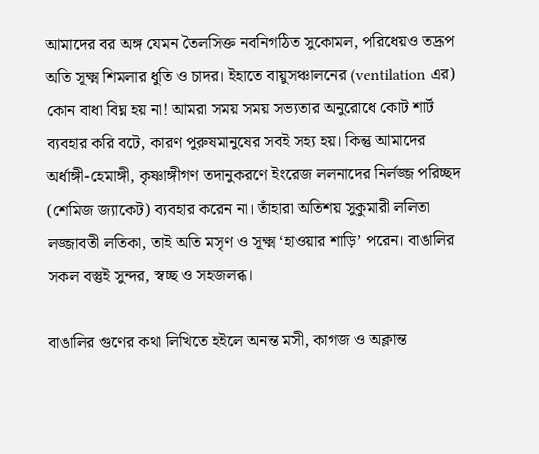আমাদের বর অঙ্গ যেমন তৈলসিক্ত নবনিগঠিত সুকোমল, পরিধেয়ও তদ্রূপ অতি সূক্ষ্ম শিমলার ধুতি ও চাদর। ইহাতে বায়ুসঞ্চালনের (ventilation এর) কোন বাধা বিঘ্ন হয় না! আমরা সময় সময় সভ্যতার অনুরোধে কোট শার্ট ব্যবহার করি বটে, কারণ পুরুষমানুষের সবই সহ্য হয়। কিন্তু আমাদের অর্ধাঙ্গী-হেমাঙ্গী, কৃষ্ণাঙ্গীগণ তদানুকরণে ইংরেজ ললনাদের নির্লজ্জ পরিচ্ছদ (শেমিজ জ্যাকেট) ব্যবহার করেন না। তাঁহারা অতিশয় সুকুমারী ললিতা লজ্জাবতী লতিকা, তাই অতি মসৃণ ও সূক্ষ্ম ‘হাওয়ার শাড়ি’ পরেন। বাঙালির সকল বস্তুই সুন্দর, স্বচ্ছ ও সহজলব্ধ।

বাঙালির গুণের কথা লিখিতে হইলে অনন্ত মসী, কাগজ ও অক্লান্ত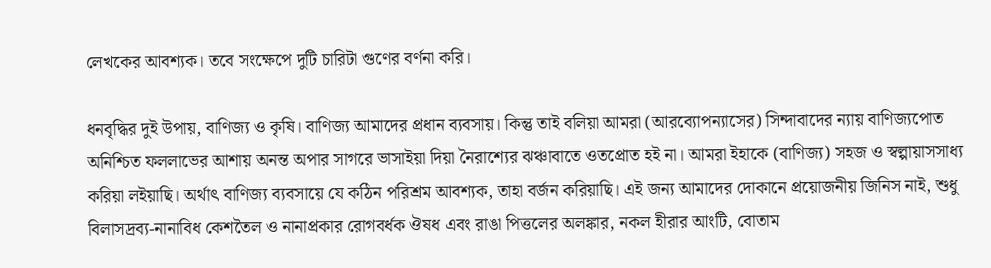লেখকের আবশ্যক। তবে সংক্ষেপে দুটি চারিটা গুণের বর্ণনা করি।

ধনবৃদ্ধির দুই উপায়, বাণিজ্য ও কৃষি। বাণিজ্য আমাদের প্রধান ব্যবসায়। কিন্তু তাই বলিয়া আমরা (আরব্যোপন্যাসের) সিন্দাবাদের ন্যায় বাণিজ্যপোত অনিশ্চিত ফললাভের আশায় অনন্ত অপার সাগরে ভাসাইয়া দিয়া নৈরাশ্যের ঝঞ্চাবাতে ওতপ্রোত হই না। আমরা ইহাকে (বাণিজ্য) সহজ ও স্বল্পায়াসসাধ্য করিয়া লইয়াছি। অর্থাৎ বাণিজ্য ব্যবসায়ে যে কঠিন পরিশ্রম আবশ্যক, তাহা বর্জন করিয়াছি। এই জন্য আমাদের দোকানে প্রয়োজনীয় জিনিস নাই, শুধু বিলাসদ্রব্য-নানাবিধ কেশতৈল ও নানাপ্রকার রোগবর্ধক ঔষধ এবং রাঙা পিত্তলের অলঙ্কার, নকল হীরার আংটি, বোতাম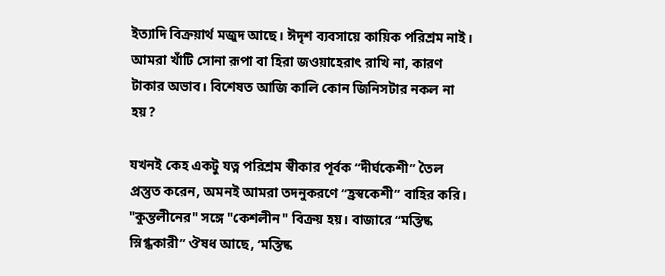ইত্যাদি বিক্রয়ার্থ মজুদ আছে। ঈদৃশ ব্যবসায়ে কায়িক পরিশ্রম নাই। আমরা খাঁটি সোনা রূপা বা হিরা জওয়াহেরাৎ রাখি না, কারণ টাকার অভাব। বিশেষত আজি কালি কোন জিনিসটার নকল না হয়?

যখনই কেহ একটু যত্ন পরিশ্রম স্বীকার পূর্বক “দীর্ঘকেশী” তৈল প্রস্তুত করেন, অমনই আমরা তদনুকরণে “হ্রস্বকেশী” বাহির করি। "কুন্তলীনের" সঙ্গে "কেশলীন" বিক্রয় হয়। বাজারে “মস্তিষ্ক স্নিগ্ধকারী” ঔষধ আছে, ‘মস্তিষ্ক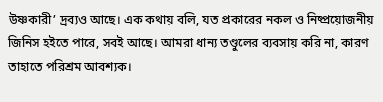উষ্ণকারী’ দ্রব্যও আছে। এক কথায় বলি, যত প্রকারের নকল ও নিষ্প্রয়োজনীয় জিনিস হইতে পারে, সবই আছে। আমরা ধান্য তণ্ডুলের ব্যবসায় করি না, কারণ তাহাতে পরিশ্রম আবশ্যক।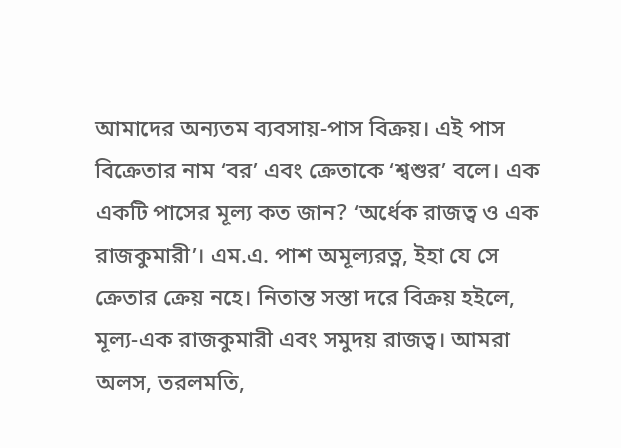আমাদের অন্যতম ব্যবসায়-পাস বিক্রয়। এই পাস বিক্রেতার নাম ‘বর’ এবং ক্রেতাকে ‘শ্বশুর’ বলে। এক একটি পাসের মূল্য কত জান? ‘অর্ধেক রাজত্ব ও এক রাজকুমারী’। এম.এ. পাশ অমূল্যরত্ন, ইহা যে সে ক্রেতার ক্রেয় নহে। নিতান্ত সস্তা দরে বিক্রয় হইলে, মূল্য-এক রাজকুমারী এবং সমুদয় রাজত্ব। আমরা অলস, তরলমতি,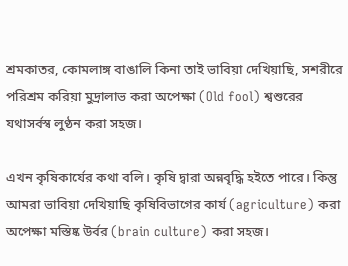শ্রমকাতর, কোমলাঙ্গ বাঙালি কিনা তাই ভাবিয়া দেখিয়াছি, সশরীরে পরিশ্রম করিয়া মুদ্রালাভ করা অপেক্ষা (Old fool) শ্বশুরের যথাসর্বস্ব লুণ্ঠন করা সহজ।

এখন কৃষিকার্যের কথা বলি। কৃষি দ্বারা অন্নবৃদ্ধি হইতে পারে। কিন্তু আমরা ভাবিয়া দেখিয়াছি কৃষিবিভাগের কার্য (agriculture) করা অপেক্ষা মস্তিষ্ক উর্বর (brain culture) করা সহজ।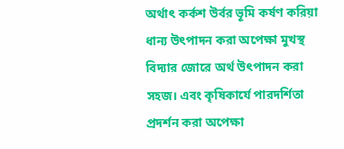অর্থাৎ কর্কশ উর্বর ভূমি কর্ষণ করিয়া ধান্য উৎপাদন করা অপেক্ষা মুখস্থ বিদ্যার জোরে অর্থ উৎপাদন করা সহজ। এবং কৃষিকার্যে পারদর্শিতা প্রদর্শন করা অপেক্ষা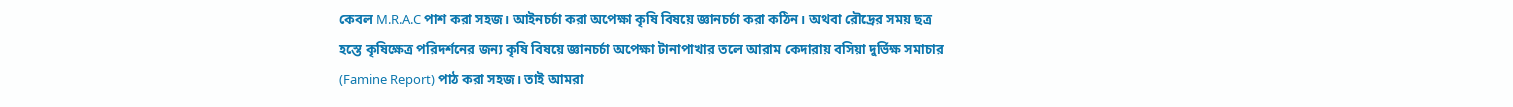কেবল M.R.A.C পাশ করা সহজ। আইনচর্চা করা অপেক্ষা কৃষি বিষয়ে জ্ঞানচর্চা করা কঠিন। অথবা রৌদ্রের সময় ছত্র হস্তে কৃষিক্ষেত্র পরিদর্শনের জন্য কৃষি বিষয়ে জ্ঞানচর্চা অপেক্ষা টানাপাখার তলে আরাম কেদারায় বসিয়া দুর্ভিক্ষ সমাচার (Famine Report) পাঠ করা সহজ। তাই আমরা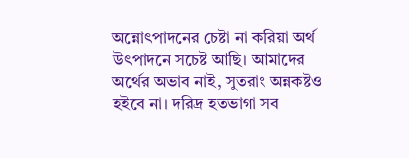অন্নোৎপাদনের চেষ্টা না করিয়া অর্থ উৎপাদনে সচেষ্ট আছি। আমাদের অর্থের অভাব নাই, সুতরাং অন্নকষ্টও হইবে না। দরিদ্র হতভাগা সব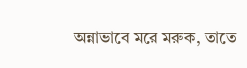অন্নাভাবে মরে মরুক, তাতে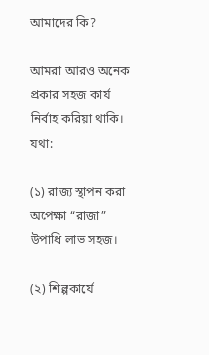আমাদের কি?

আমরা আরও অনেক প্রকার সহজ কার্য নির্বাহ করিয়া থাকি। যথা:

(১) রাজ্য স্থাপন করা অপেক্ষা “রাজা” উপাধি লাভ সহজ।

(২) শিল্পকার্যে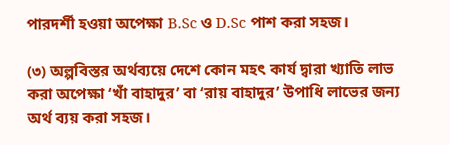পারদর্শী হওয়া অপেক্ষা B.Sc ও D.Sc পাশ করা সহজ।

(৩) অল্পবিস্তর অর্থব্যয়ে দেশে কোন মহৎ কার্য দ্বারা খ্যাতি লাভ করা অপেক্ষা ‘খাঁ বাহাদুর’ বা ‘রায় বাহাদুর’ উপাধি লাভের জন্য অর্থ ব্যয় করা সহজ।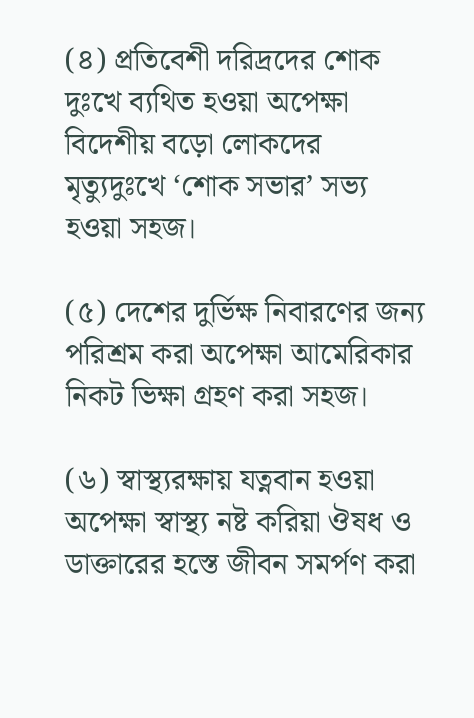(৪) প্রতিবেশী দরিদ্রদের শোক দুঃখে ব্যথিত হওয়া অপেক্ষা বিদেশীয় বড়ো লোকদের মৃত্যুদুঃখে ‘শোক সভার’ সভ্য হওয়া সহজ।

(৫) দেশের দুর্ভিক্ষ নিবারণের জন্য পরিশ্রম করা অপেক্ষা আমেরিকার নিকট ভিক্ষা গ্রহণ করা সহজ।

(৬) স্বাস্থ্যরক্ষায় যত্নবান হওয়া অপেক্ষা স্বাস্থ্য নষ্ট করিয়া ঔষধ ও ডাক্তারের হস্তে জীবন সমর্পণ করা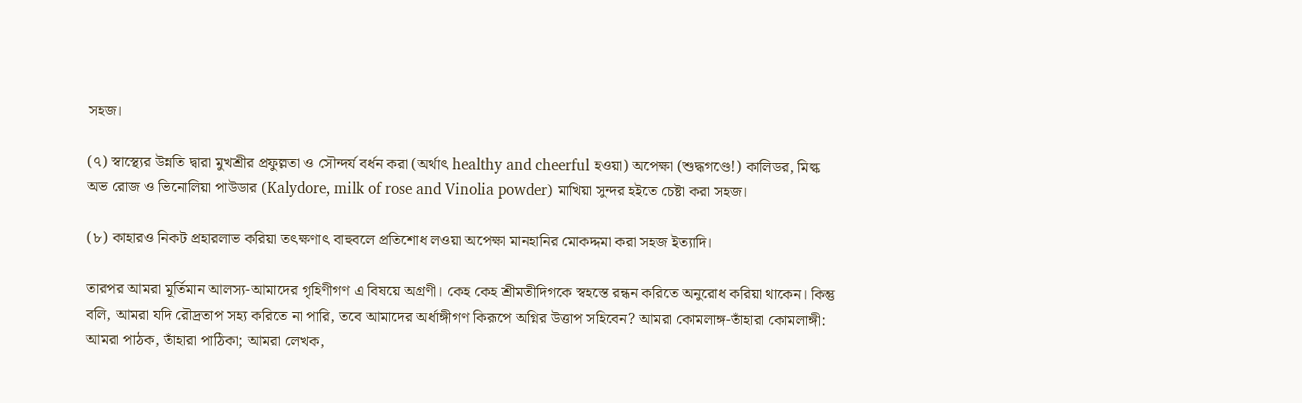সহজ।

(৭) স্বাস্থ্যের উন্নতি দ্বারা মুখশ্রীর প্রফুল্লতা ও সৌন্দর্য বর্ধন করা (অর্থাৎ healthy and cheerful হওয়া) অপেক্ষা (শুদ্ধগণ্ডে!) কালিডর, মিল্ক অভ রোজ ও ভিনোলিয়া পাউডার (Kalydore, milk of rose and Vinolia powder) মাখিয়া সুন্দর হইতে চেষ্টা করা সহজ।

(৮) কাহারও নিকট প্রহারলাভ করিয়া তৎক্ষণাৎ বাহুবলে প্রতিশোধ লওয়া অপেক্ষা মানহানির মোকদ্দমা করা সহজ ইত্যাদি।

তারপর আমরা মূর্তিমান আলস্য-আমাদের গৃহিণীগণ এ বিষয়ে অগ্রণী। কেহ কেহ শ্রীমতীদিগকে স্বহস্তে রন্ধন করিতে অনুরোধ করিয়া থাকেন। কিন্তু বলি, আমরা যদি রৌদ্রতাপ সহ্য করিতে না পারি, তবে আমাদের অর্ধাঙ্গীগণ কিরূপে অগ্নির উত্তাপ সহিবেন? আমরা কোমলাঙ্গ-তাঁহারা কোমলাঙ্গী: আমরা পাঠক, তাঁহারা পাঠিকা; আমরা লেখক,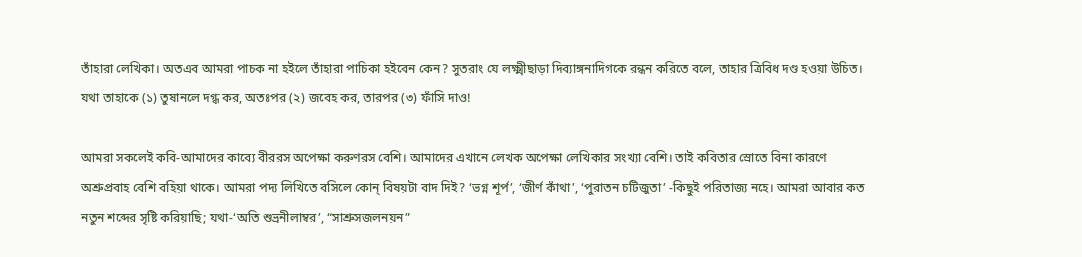তাঁহারা লেখিকা। অতএব আমরা পাচক না হইলে তাঁহারা পাচিকা হইবেন কেন? সুতরাং যে লক্ষ্মীছাড়া দিব্যাঙ্গনাদিগকে রন্ধন করিতে বলে, তাহার ত্রিবিধ দণ্ড হওয়া উচিত। যথা তাহাকে (১) তুষানলে দগ্ধ কর, অতঃপর (২) জবেহ কর, তারপর (৩) ফাঁসি দাও!

আমরা সকলেই কবি-আমাদের কাব্যে বীররস অপেক্ষা করুণরস বেশি। আমাদের এখানে লেখক অপেক্ষা লেখিকার সংখ্যা বেশি। তাই কবিতার স্রোতে বিনা কারণে অশ্রুপ্রবাহ বেশি বহিয়া থাকে। আমরা পদ্য লিখিতে বসিলে কোন্ বিষয়টা বাদ দিই? ‘ভগ্ন শূর্প’, ‘জীর্ণ কাঁথা’, ‘পুরাতন চটিজুতা’ -কিছুই পরিতাজ্য নহে। আমরা আবার কত নতুন শব্দের সৃষ্টি করিয়াছি; যথা-‘অতি শুভ্রনীলাম্বর’, “সাশ্রুসজলনয়ন”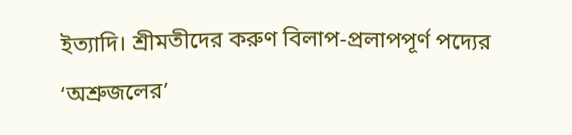ইত্যাদি। শ্রীমতীদের করুণ বিলাপ-প্রলাপপূর্ণ পদ্যের ‘অশ্রুজলের’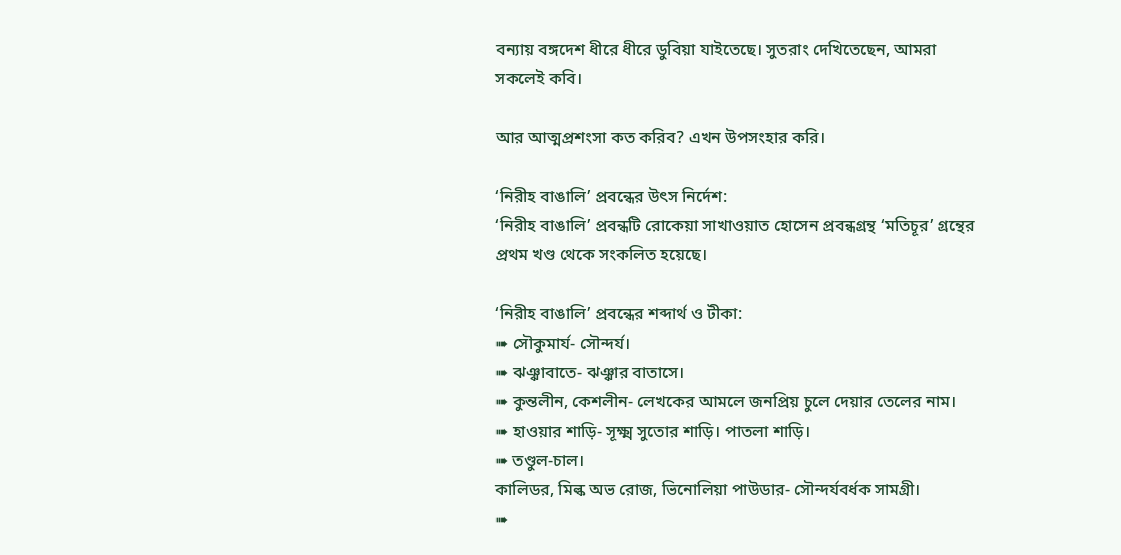বন্যায় বঙ্গদেশ ধীরে ধীরে ডুবিয়া যাইতেছে। সুতরাং দেখিতেছেন, আমরা সকলেই কবি।

আর আত্মপ্রশংসা কত করিব? এখন উপসংহার করি।

‘নিরীহ বাঙালি’ প্রবন্ধের উৎস নির্দেশ:
‘নিরীহ বাঙালি’ প্রবন্ধটি রোকেয়া সাখাওয়াত হোসেন প্রবন্ধগ্রন্থ ‘মতিচূর’ গ্রন্থের প্রথম খণ্ড থেকে সংকলিত হয়েছে।

‘নিরীহ বাঙালি’ প্রবন্ধের শব্দার্থ ও টীকা:
➠ সৌকুমার্য- সৌন্দর্য।
➠ ঝঞ্ঝাবাতে- ঝঞ্ঝার বাতাসে।
➠ কুন্তলীন, কেশলীন- লেখকের আমলে জনপ্রিয় চুলে দেয়ার তেলের নাম।
➠ হাওয়ার শাড়ি- সূক্ষ্ম সুতোর শাড়ি। পাতলা শাড়ি।
➠ তণ্ডুল-চাল।
কালিডর, মিল্ক অভ রোজ, ভিনোলিয়া পাউডার- সৌন্দর্যবর্ধক সামগ্রী।
➠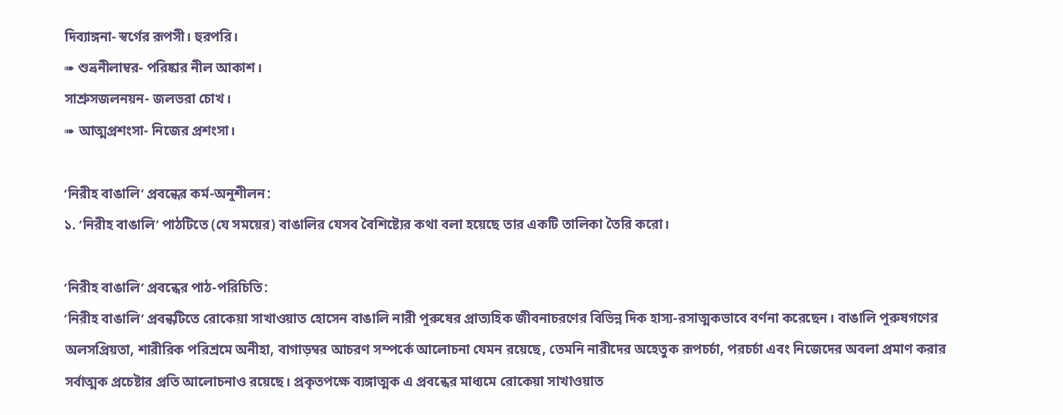দিব্যাঙ্গনা- স্বর্গের রূপসী। হুরপরি।
➠ শুভ্রনীলাম্বর- পরিষ্কার নীল আকাশ।
সাশ্রুসজলনয়ন- জলভরা চোখ।
➠ আত্মপ্রশংসা- নিজের প্রশংসা।

‘নিরীহ বাঙালি’ প্রবন্ধের কর্ম-অনুশীলন:
১. ‘নিরীহ বাঙালি’ পাঠটিতে (যে সময়ের) বাঙালির যেসব বৈশিষ্ট্যের কথা বলা হয়েছে তার একটি তালিকা তৈরি করো।

‘নিরীহ বাঙালি’ প্রবন্ধের পাঠ-পরিচিতি:
‘নিরীহ বাঙালি’ প্রবন্ধটিতে রোকেয়া সাখাওয়াত হোসেন বাঙালি নারী পুরুষের প্রাত্যহিক জীবনাচরণের বিভিন্ন দিক হাস্য-রসাত্মকভাবে বর্ণনা করেছেন। বাঙালি পুরুষগণের অলসপ্রিয়তা, শারীরিক পরিশ্রমে অনীহা, বাগাড়ম্বর আচরণ সম্পর্কে আলোচনা যেমন রয়েছে, তেমনি নারীদের অহেতুক রূপচর্চা, পরচর্চা এবং নিজেদের অবলা প্রমাণ করার সর্বাত্মক প্রচেষ্টার প্রতি আলোচনাও রয়েছে। প্রকৃতপক্ষে ব্যঙ্গাত্মক এ প্রবন্ধের মাধ্যমে রোকেয়া সাখাওয়াত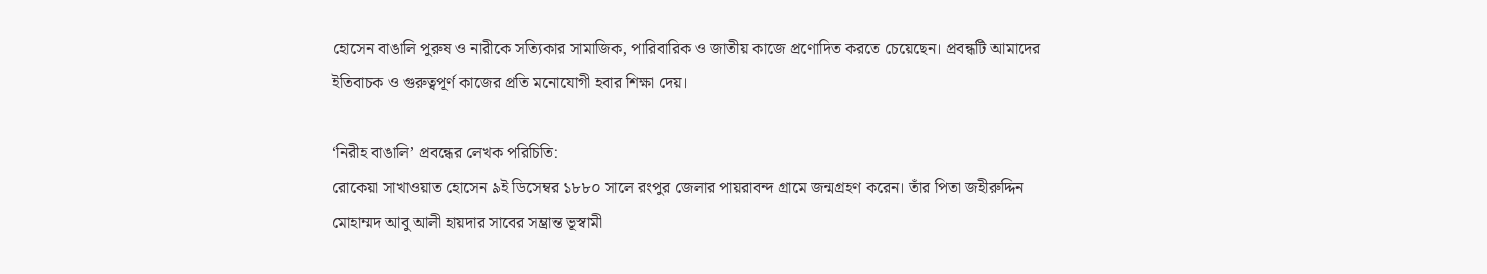হোসেন বাঙালি পুরুষ ও নারীকে সত্যিকার সামাজিক, পারিবারিক ও জাতীয় কাজে প্রণোদিত করতে চেয়েছেন। প্রবন্ধটি আমাদের ইতিবাচক ও গুরুত্বপূর্ণ কাজের প্রতি মনোযোগী হবার শিক্ষা দেয়।

‘নিরীহ বাঙালি’ প্রবন্ধের লেখক পরিচিতি:
রোকেয়া সাখাওয়াত হোসেন ৯ই ডিসেম্বর ১৮৮০ সালে রংপুর জেলার পায়রাবন্দ গ্রামে জন্মগ্রহণ করেন। তাঁর পিতা জহীরুদ্দিন মোহাম্মদ আবু আলী হায়দার সাবের সম্ভ্রান্ত ভূস্বামী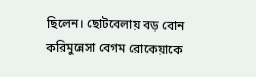ছিলেন। ছোটবেলায় বড় বোন করিমুন্নেসা বেগম রোকেয়াকে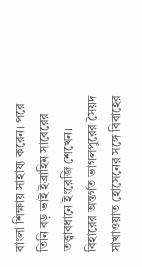বাংলা শিক্ষায় সাহায্য করেন। পরে তিনি বড় ভাই ইব্রাহিম সাবেরের তত্ত্বাবধানে ইংরেজি শেখেন। বিহারের অন্তর্গত ভাগলপুরের সৈয়দ সাখাওয়াত হোসেনের সঙ্গে বিবাহের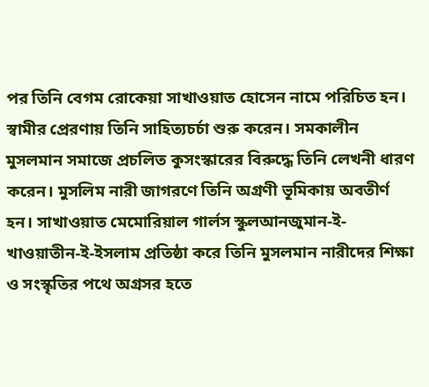পর তিনি বেগম রোকেয়া সাখাওয়াত হোসেন নামে পরিচিত হন। স্বামীর প্রেরণায় তিনি সাহিত্যচর্চা শুরু করেন। সমকালীন মুসলমান সমাজে প্রচলিত কুসংস্কারের বিরুদ্ধে তিনি লেখনী ধারণ করেন। মুসলিম নারী জাগরণে তিনি অগ্রণী ভূমিকায় অবতীর্ণ হন। সাখাওয়াত মেমোরিয়াল গার্লস স্কুলআনজুমান-ই-খাওয়াতীন-ই-ইসলাম প্রতিষ্ঠা করে তিনি মুসলমান নারীদের শিক্ষা ও সংস্কৃতির পথে অগ্রসর হতে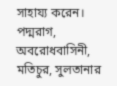সাহায্য করেন। পদ্মরাগ, অবরোধবাসিনী, মতিচুর, সুলতানার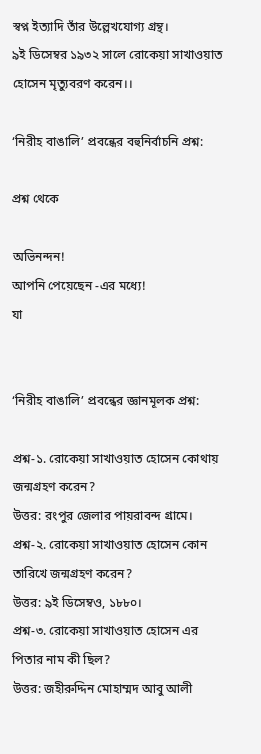স্বপ্ন ইত্যাদি তাঁর উল্লেখযোগ্য গ্রন্থ।
৯ই ডিসেম্বর ১৯৩২ সালে রোকেয়া সাখাওয়াত হোসেন মৃত্যুবরণ করেন।।

‘নিরীহ বাঙালি’ প্রবন্ধের বহুনির্বাচনি প্রশ্ন:

প্রশ্ন থেকে

অভিনন্দন!
আপনি পেয়েছেন -এর মধ্যে!
যা


‘নিরীহ বাঙালি’ প্রবন্ধের জ্ঞানমূলক প্রশ্ন:

প্রশ্ন-১. রোকেয়া সাখাওয়াত হোসেন কোথায় জন্মগ্রহণ করেন?
উত্তর: রংপুর জেলার পায়রাবন্দ গ্রামে।
প্রশ্ন-২. রোকেয়া সাখাওয়াত হোসেন কোন তারিখে জন্মগ্রহণ করেন?
উত্তর: ৯ই ডিসেম্বও, ১৮৮০।
প্রশ্ন-৩. রোকেয়া সাখাওয়াত হোসেন এর পিতার নাম কী ছিল?
উত্তর: জহীরুদ্দিন মোহাম্মদ আবু আলী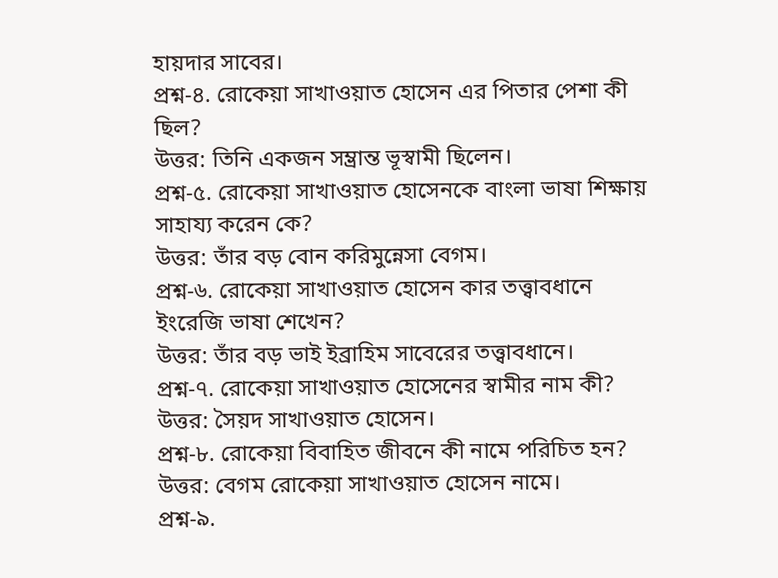হায়দার সাবের।
প্রশ্ন-৪. রোকেয়া সাখাওয়াত হোসেন এর পিতার পেশা কী ছিল?
উত্তর: তিনি একজন সম্ভ্রান্ত ভূস্বামী ছিলেন।
প্রশ্ন-৫. রোকেয়া সাখাওয়াত হোসেনকে বাংলা ভাষা শিক্ষায় সাহায্য করেন কে?
উত্তর: তাঁর বড় বোন করিমুন্নেসা বেগম।
প্রশ্ন-৬. রোকেয়া সাখাওয়াত হোসেন কার তত্ত্বাবধানে ইংরেজি ভাষা শেখেন?
উত্তর: তাঁর বড় ভাই ইব্রাহিম সাবেরের তত্ত্বাবধানে।
প্রশ্ন-৭. রোকেয়া সাখাওয়াত হোসেনের স্বামীর নাম কী?
উত্তর: সৈয়দ সাখাওয়াত হোসেন।
প্রশ্ন-৮. রোকেয়া বিবাহিত জীবনে কী নামে পরিচিত হন?
উত্তর: বেগম রোকেয়া সাখাওয়াত হোসেন নামে।
প্রশ্ন-৯.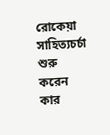রোকেয়া সাহিত্যচর্চা শুরু করেন কার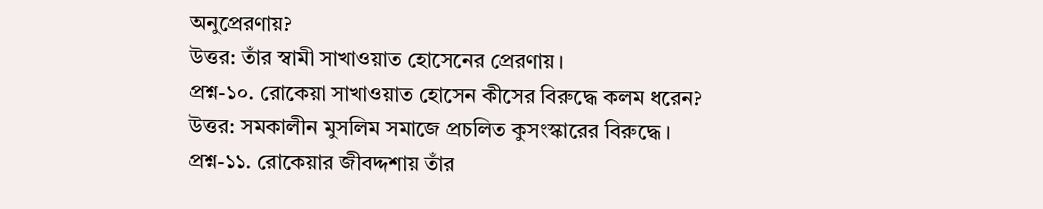অনুপ্রেরণায়?
উত্তর: তাঁর স্বামী সাখাওয়াত হোসেনের প্রেরণায়।
প্রশ্ন-১০. রোকেয়া সাখাওয়াত হোসেন কীসের বিরুদ্ধে কলম ধরেন?
উত্তর: সমকালীন মুসলিম সমাজে প্রচলিত কুসংস্কারের বিরুদ্ধে।
প্রশ্ন-১১. রোকেয়ার জীবদ্দশায় তাঁর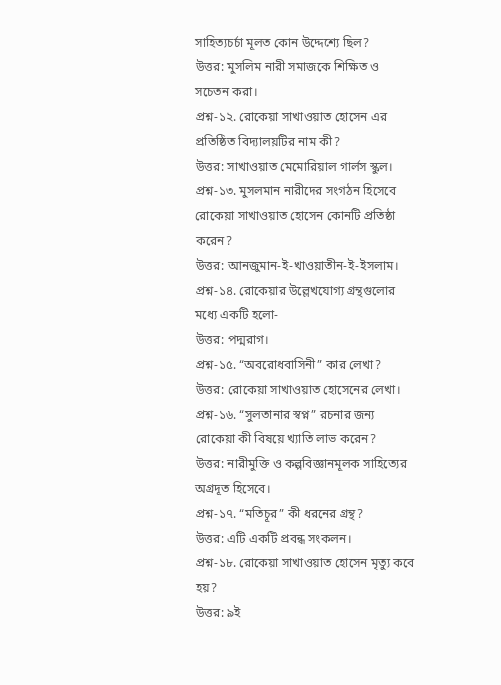সাহিত্যচর্চা মূলত কোন উদ্দেশ্যে ছিল?
উত্তর: মুসলিম নারী সমাজকে শিক্ষিত ও সচেতন করা।
প্রশ্ন-১২. রোকেয়া সাখাওয়াত হোসেন এর প্রতিষ্ঠিত বিদ্যালয়টির নাম কী?
উত্তর: সাখাওয়াত মেমোরিয়াল গার্লস স্কুল।
প্রশ্ন-১৩. মুসলমান নারীদের সংগঠন হিসেবে রোকেয়া সাখাওয়াত হোসেন কোনটি প্রতিষ্ঠা করেন?
উত্তর: আনজুমান-ই-খাওয়াতীন-ই-ইসলাম।
প্রশ্ন-১৪. রোকেয়ার উল্লেখযোগ্য গ্রন্থগুলোর মধ্যে একটি হলো-
উত্তর: পদ্মরাগ।
প্রশ্ন-১৫. “অবরোধবাসিনী” কার লেখা?
উত্তর: রোকেয়া সাখাওয়াত হোসেনের লেখা।
প্রশ্ন-১৬. “সুলতানার স্বপ্ন” রচনার জন্য রোকেয়া কী বিষয়ে খ্যাতি লাভ করেন?
উত্তর: নারীমুক্তি ও কল্পবিজ্ঞানমূলক সাহিত্যের অগ্রদূত হিসেবে।
প্রশ্ন-১৭. “মতিচূর” কী ধরনের গ্রন্থ?
উত্তর: এটি একটি প্রবন্ধ সংকলন।
প্রশ্ন-১৮. রোকেয়া সাখাওয়াত হোসেন মৃত্যু কবে হয়?
উত্তর: ৯ই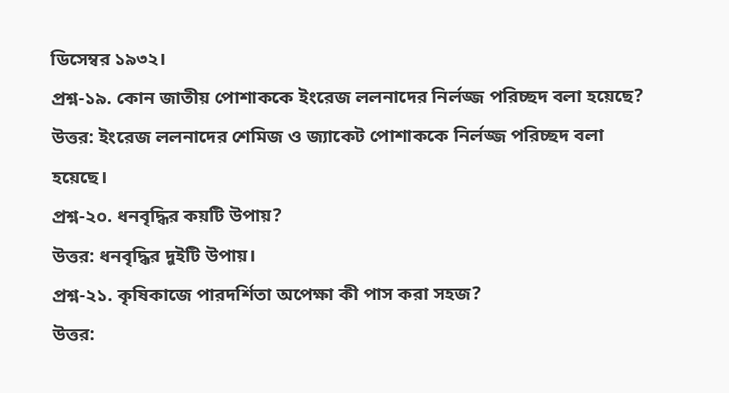ডিসেম্বর ১৯৩২।
প্রশ্ন-১৯. কোন জাতীয় পোশাককে ইংরেজ ললনাদের নির্লজ্জ পরিচ্ছদ বলা হয়েছে?
উত্তর: ইংরেজ ললনাদের শেমিজ ও জ্যাকেট পোশাককে নির্লজ্জ পরিচ্ছদ বলা হয়েছে।
প্রশ্ন-২০. ধনবৃদ্ধির কয়টি উপায়?
উত্তর: ধনবৃদ্ধির দুইটি উপায়।
প্রশ্ন-২১. কৃষিকাজে পারদর্শিতা অপেক্ষা কী পাস করা সহজ?
উত্তর: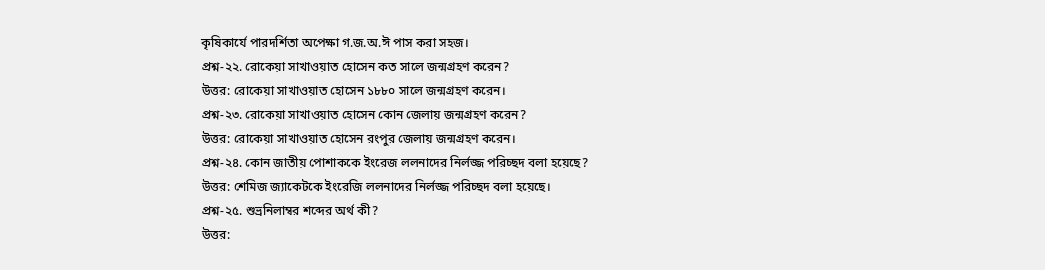কৃষিকার্যে পারদর্শিতা অপেক্ষা গ.জ.অ.ঈ পাস করা সহজ।
প্রশ্ন-২২. রোকেয়া সাখাওয়াত হোসেন কত সালে জন্মগ্রহণ করেন?
উত্তর: রোকেয়া সাখাওয়াত হোসেন ১৮৮০ সালে জন্মগ্রহণ করেন।
প্রশ্ন-২৩. রোকেয়া সাখাওয়াত হোসেন কোন জেলায় জন্মগ্রহণ করেন?
উত্তর: রোকেয়া সাখাওয়াত হোসেন রংপুর জেলায় জন্মগ্রহণ করেন।
প্রশ্ন-২৪. কোন জাতীয় পোশাককে ইংরেজ ললনাদের নির্লজ্জ পরিচ্ছদ বলা হয়েছে?
উত্তর: শেমিজ জ্যাকেটকে ইংরেজি ললনাদের নির্লজ্জ পরিচ্ছদ বলা হয়েছে।
প্রশ্ন-২৫. শুভ্রনিলাম্বর শব্দের অর্থ কী?
উত্তর: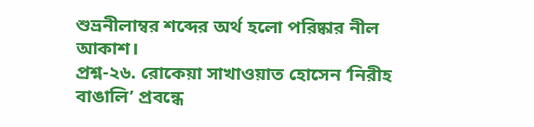শুভ্রনীলাম্বর শব্দের অর্থ হলো পরিষ্কার নীল আকাশ।
প্রশ্ন-২৬. রোকেয়া সাখাওয়াত হোসেন ‘নিরীহ বাঙালি’ প্রবন্ধে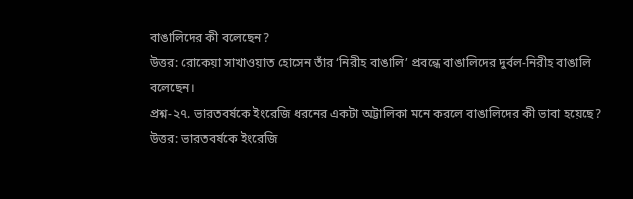বাঙালিদের কী বলেছেন?
উত্তর: রোকেয়া সাখাওয়াত হোসেন তাঁর ‘নিরীহ বাঙালি’ প্রবন্ধে বাঙালিদের দুর্বল-নিরীহ বাঙালি বলেছেন।
প্রশ্ন-২৭. ভারতবর্ষকে ইংরেজি ধরনের একটা অট্টালিকা মনে করলে বাঙালিদের কী ভাবা হয়েছে?
উত্তর: ভারতবর্ষকে ইংরেজি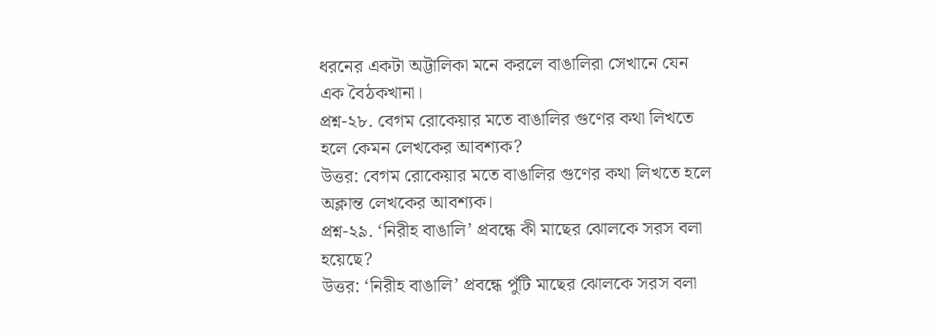ধরনের একটা অট্টালিকা মনে করলে বাঙালিরা সেখানে যেন এক বৈঠকখানা।
প্রশ্ন-২৮. বেগম রোকেয়ার মতে বাঙালির গুণের কথা লিখতে হলে কেমন লেখকের আবশ্যক?
উত্তর: বেগম রোকেয়ার মতে বাঙালির গুণের কথা লিখতে হলে অক্লান্ত লেখকের আবশ্যক।
প্রশ্ন-২৯. ‘নিরীহ বাঙালি’ প্রবন্ধে কী মাছের ঝোলকে সরস বলা হয়েছে?
উত্তর: ‘নিরীহ বাঙালি’ প্রবন্ধে পুঁটি মাছের ঝোলকে সরস বলা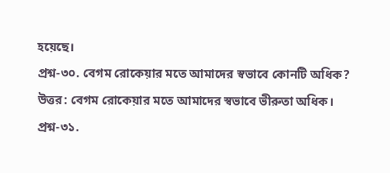হয়েছে।
প্রশ্ন-৩০. বেগম রোকেয়ার মতে আমাদের স্বভাবে কোনটি অধিক?
উত্তর: বেগম রোকেয়ার মতে আমাদের স্বভাবে ভীরুতা অধিক।
প্রশ্ন-৩১.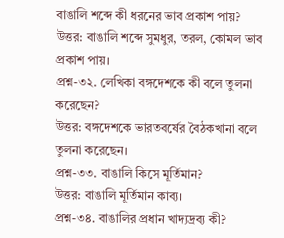বাঙালি শব্দে কী ধরনের ভাব প্রকাশ পায়?
উত্তর: বাঙালি শব্দে সুমধুর, তরল, কোমল ভাব প্রকাশ পায়।
প্রশ্ন-৩২. লেখিকা বঙ্গদেশকে কী বলে তুলনা করেছেন?
উত্তর: বঙ্গদেশকে ভারতবর্ষের বৈঠকখানা বলে তুলনা করেছেন।
প্রশ্ন-৩৩. বাঙালি কিসে মূর্তিমান?
উত্তর: বাঙালি মূর্তিমান কাব্য।
প্রশ্ন-৩৪. বাঙালির প্রধান খাদ্যদ্রব্য কী?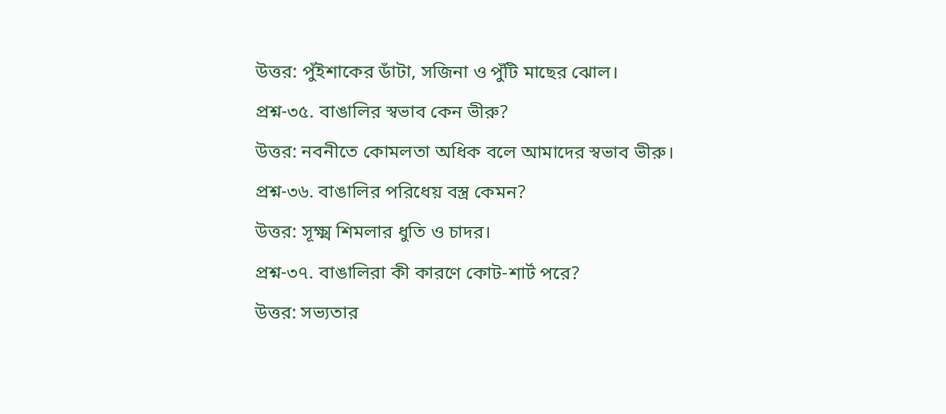উত্তর: পুঁইশাকের ডাঁটা, সজিনা ও পুঁটি মাছের ঝোল।
প্রশ্ন-৩৫. বাঙালির স্বভাব কেন ভীরু?
উত্তর: নবনীতে কোমলতা অধিক বলে আমাদের স্বভাব ভীরু।
প্রশ্ন-৩৬. বাঙালির পরিধেয় বস্ত্র কেমন?
উত্তর: সূক্ষ্ম শিমলার ধুতি ও চাদর।
প্রশ্ন-৩৭. বাঙালিরা কী কারণে কোট-শার্ট পরে?
উত্তর: সভ্যতার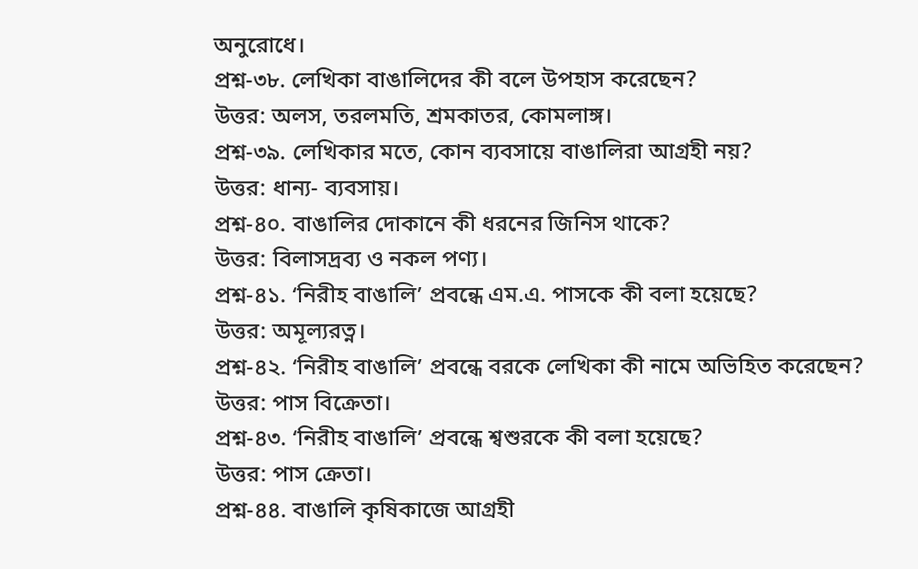অনুরোধে।
প্রশ্ন-৩৮. লেখিকা বাঙালিদের কী বলে উপহাস করেছেন?
উত্তর: অলস, তরলমতি, শ্রমকাতর, কোমলাঙ্গ।
প্রশ্ন-৩৯. লেখিকার মতে, কোন ব্যবসায়ে বাঙালিরা আগ্রহী নয়?
উত্তর: ধান্য- ব্যবসায়।
প্রশ্ন-৪০. বাঙালির দোকানে কী ধরনের জিনিস থাকে?
উত্তর: বিলাসদ্রব্য ও নকল পণ‍্য।
প্রশ্ন-৪১. ‘নিরীহ বাঙালি’ প্রবন্ধে এম.এ. পাসকে কী বলা হয়েছে?
উত্তর: অমূল্যরত্ন।
প্রশ্ন-৪২. ‘নিরীহ বাঙালি’ প্রবন্ধে বরকে লেখিকা কী নামে অভিহিত করেছেন?
উত্তর: পাস বিক্রেতা।
প্রশ্ন-৪৩. ‘নিরীহ বাঙালি’ প্রবন্ধে শ্বশুরকে কী বলা হয়েছে?
উত্তর: পাস ক্রেতা।
প্রশ্ন-৪৪. বাঙালি কৃষিকাজে আগ্রহী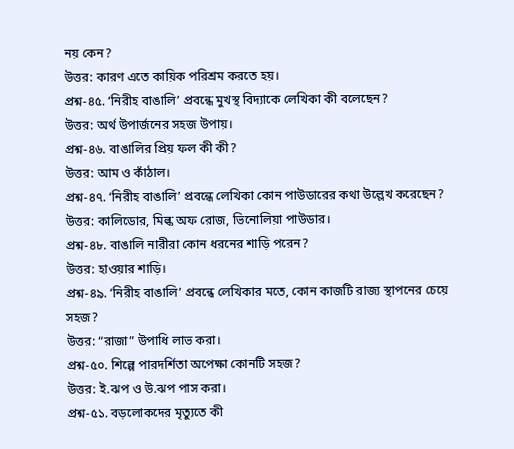নয় কেন?
উত্তর: কারণ এতে কায়িক পরিশ্রম করতে হয়।
প্রশ্ন-৪৫. ‘নিরীহ বাঙালি’ প্রবন্ধে মুখস্থ বিদ্যাকে লেখিকা কী বলেছেন?
উত্তর: অর্থ উপার্জনের সহজ উপায়।
প্রশ্ন-৪৬. বাঙালির প্রিয় ফল কী কী?
উত্তর: আম ও কাঁঠাল।
প্রশ্ন-৪৭. ‘নিরীহ বাঙালি’ প্রবন্ধে লেখিকা কোন পাউডারের কথা উল্লেখ করেছেন?
উত্তর: কালিডোর, মিল্ক অফ রোজ, ভিনোলিয়া পাউডার।
প্রশ্ন-৪৮. বাঙালি নারীরা কোন ধরনের শাড়ি পরেন?
উত্তর: হাওয়ার শাড়ি।
প্রশ্ন-৪৯. ‘নিরীহ বাঙালি’ প্রবন্ধে লেখিকার মতে, কোন কাজটি রাজ্য স্থাপনের চেয়ে সহজ?
উত্তর: “রাজা” উপাধি লাভ করা।
প্রশ্ন-৫০. শিল্পে পারদর্শিতা অপেক্ষা কোনটি সহজ?
উত্তর: ই.ঝপ ও উ.ঝপ পাস করা।
প্রশ্ন-৫১. বড়লোকদের মৃত্যুতে কী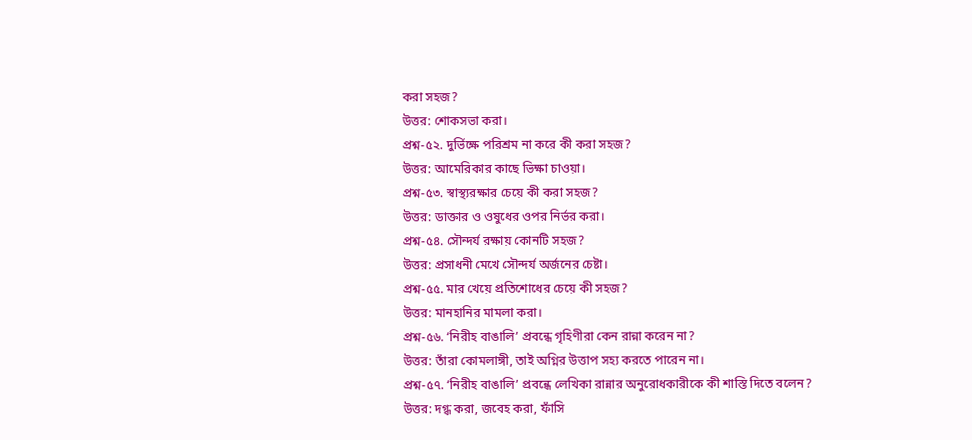করা সহজ?
উত্তর: শোকসভা করা।
প্রশ্ন-৫২. দুর্ভিক্ষে পরিশ্রম না করে কী করা সহজ?
উত্তর: আমেরিকার কাছে ভিক্ষা চাওয়া।
প্রশ্ন-৫৩. স্বাস্থ্যরক্ষার চেয়ে কী করা সহজ?
উত্তর: ডাক্তার ও ওষুধের ওপর নির্ভর করা।
প্রশ্ন-৫৪. সৌন্দর্য রক্ষায় কোনটি সহজ?
উত্তর: প্রসাধনী মেখে সৌন্দর্য অর্জনের চেষ্টা।
প্রশ্ন-৫৫. মার খেয়ে প্রতিশোধের চেয়ে কী সহজ?
উত্তর: মানহানির মামলা করা।
প্রশ্ন-৫৬. ‘নিরীহ বাঙালি’ প্রবন্ধে গৃহিণীরা কেন রান্না করেন না?
উত্তর: তাঁরা কোমলাঙ্গী, তাই অগ্নির উত্তাপ সহ্য করতে পারেন না।
প্রশ্ন-৫৭. ‘নিরীহ বাঙালি’ প্রবন্ধে লেখিকা রান্নার অনুরোধকারীকে কী শাস্তি দিতে বলেন?
উত্তর: দগ্ধ করা, জবেহ করা, ফাঁসি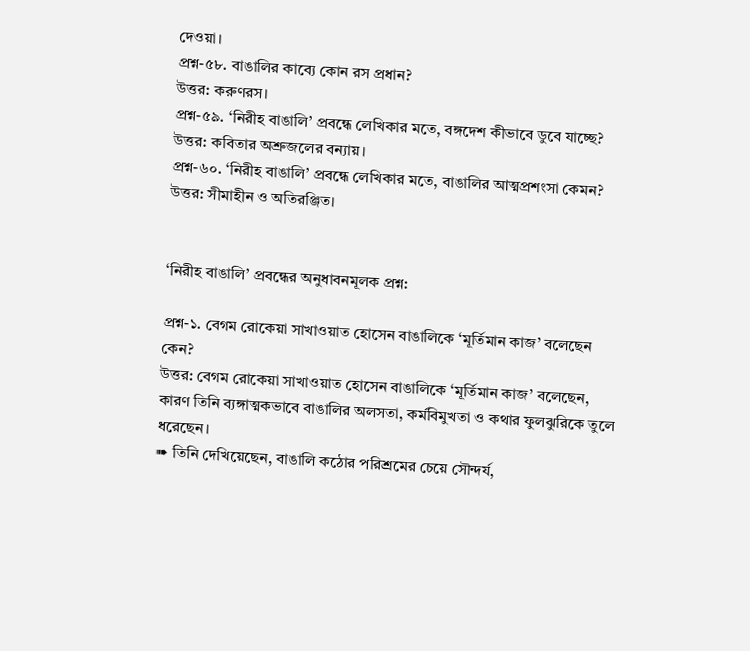দেওয়া।
প্রশ্ন-৫৮. বাঙালির কাব্যে কোন রস প্রধান?
উত্তর: করুণরস।
প্রশ্ন-৫৯. ‘নিরীহ বাঙালি’ প্রবন্ধে লেখিকার মতে, বঙ্গদেশ কীভাবে ডুবে যাচ্ছে?
উত্তর: কবিতার অশ্রুজলের বন্যায়।
প্রশ্ন-৬০. ‘নিরীহ বাঙালি’ প্রবন্ধে লেখিকার মতে, বাঙালির আত্মপ্রশংসা কেমন?
উত্তর: সীমাহীন ও অতিরঞ্জিত।


‘নিরীহ বাঙালি’ প্রবন্ধের অনুধাবনমূলক প্রশ্ন:

প্রশ্ন-১. বেগম রোকেয়া সাখাওয়াত হোসেন বাঙালিকে ‘মূর্তিমান কাজ’ বলেছেন কেন?
উত্তর: বেগম রোকেয়া সাখাওয়াত হোসেন বাঙালিকে ‘মূর্তিমান কাজ’ বলেছেন, কারণ তিনি ব্যঙ্গাত্মকভাবে বাঙালির অলসতা, কর্মবিমুখতা ও কথার ফুলঝুরিকে তুলে ধরেছেন।
➠ তিনি দেখিয়েছেন, বাঙালি কঠোর পরিশ্রমের চেয়ে সৌন্দর্য,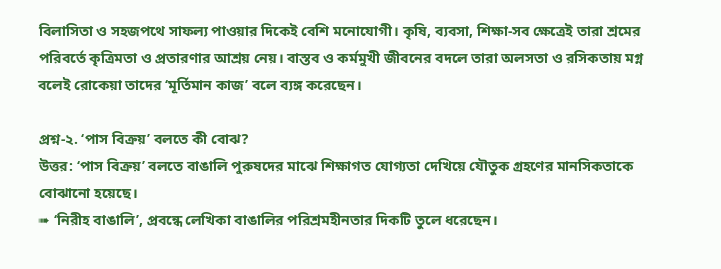বিলাসিতা ও সহজপথে সাফল্য পাওয়ার দিকেই বেশি মনোযোগী। কৃষি, ব্যবসা, শিক্ষা-সব ক্ষেত্রেই তারা শ্রমের পরিবর্তে কৃত্রিমতা ও প্রতারণার আশ্রয় নেয়। বাস্তব ও কর্মমুখী জীবনের বদলে তারা অলসতা ও রসিকতায় মগ্ন বলেই রোকেয়া তাদের ‘মূর্তিমান কাজ’ বলে ব্যঙ্গ করেছেন।

প্রশ্ন-২. ‘পাস বিক্রয়’ বলতে কী বোঝ?
উত্তর: ‘পাস বিক্রয়’ বলতে বাঙালি পুরুষদের মাঝে শিক্ষাগত যোগ্যতা দেখিয়ে যৌতুক গ্রহণের মানসিকতাকে বোঝানো হয়েছে।
➠ ‘নিরীহ বাঙালি’, প্রবন্ধে লেখিকা বাঙালির পরিশ্রমহীনতার দিকটি তুলে ধরেছেন।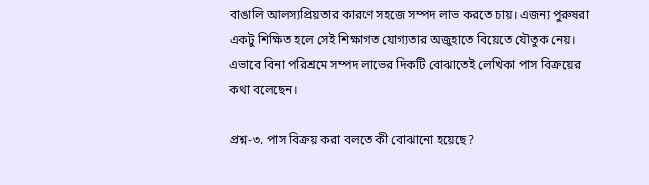বাঙালি আলস্যপ্রিয়তার কারণে সহজে সম্পদ লাভ করতে চায়। এজন্য পুরুষরা একটু শিক্ষিত হলে সেই শিক্ষাগত যোগ্যতার অজুহাতে বিয়েতে যৌতুক নেয়। এভাবে বিনা পরিশ্রমে সম্পদ লাভের দিকটি বোঝাতেই লেখিকা পাস বিক্রয়ের কথা বলেছেন।

প্রশ্ন-৩. পাস বিক্রয় করা বলতে কী বোঝানো হয়েছে?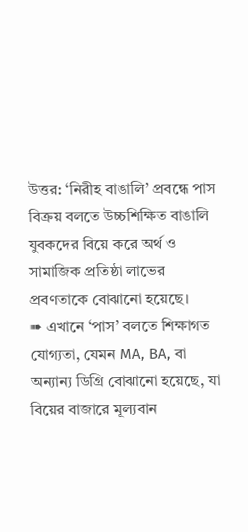উত্তর: ‘নিরীহ বাঙালি’ প্রবন্ধে পাস বিক্রয় বলতে উচ্চশিক্ষিত বাঙালি যুবকদের বিয়ে করে অর্থ ও সামাজিক প্রতিষ্ঠা লাভের প্রবণতাকে বোঝানো হয়েছে।
➠ এখানে ‘পাস’ বলতে শিক্ষাগত যোগ্যতা, যেমন MA, BA, বা অন্যান্য ডিগ্রি বোঝানো হয়েছে, যা বিয়ের বাজারে মূল্যবান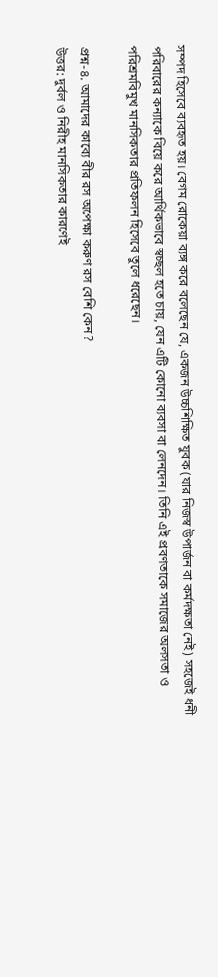সম্পদ হিসেবে ব্যবহৃত হয়। বেগম রোকেয়া ব্যঙ্গ করে বলেছেন যে, একজন উচ্চশিক্ষিত যুবক (যার নিজস্ব উপার্জন বা কর্মদক্ষতা নেই) সহজেই ধনী পরিবারের কন্যাকে বিয়ে করে আর্থিকভাবে স্বচ্ছল হতে চায়, যেন এটি কোনো ব্যবসা বা লেনদেন। তিনি এই প্রবণতাকে সমাজের অলসতা ও পরিশ্রমবিমুখ মানসিকতার প্রতিফলন হিসেবে তুলে ধরেছেন।

প্রশ্ন-৪. আমাদের কাব্যে বীর রস অপেক্ষা করুণ রস বেশি কেন?
উত্তর: দুর্বল ও নিরীহ মানসিকতার কারণেই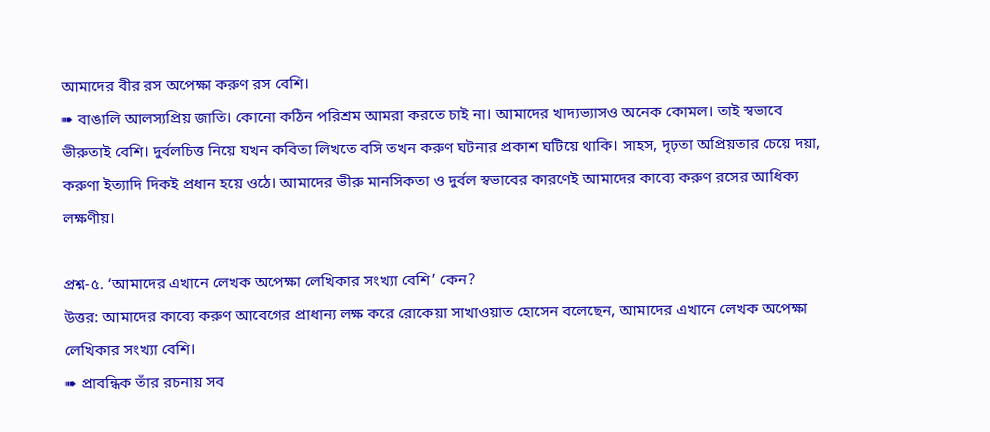আমাদের বীর রস অপেক্ষা করুণ রস বেশি।
➠ বাঙালি আলস্যপ্রিয় জাতি। কোনো কঠিন পরিশ্রম আমরা করতে চাই না। আমাদের খাদ্যভ্যাসও অনেক কোমল। তাই স্বভাবে ভীরুতাই বেশি। দুর্বলচিত্ত নিয়ে যখন কবিতা লিখতে বসি তখন করুণ ঘটনার প্রকাশ ঘটিয়ে থাকি। সাহস, দৃঢ়তা অপ্রিয়তার চেয়ে দয়া, করুণা ইত্যাদি দিকই প্রধান হয়ে ওঠে। আমাদের ভীরু মানসিকতা ও দুর্বল স্বভাবের কারণেই আমাদের কাব্যে করুণ রসের আধিক্য লক্ষণীয়।

প্রশ্ন-৫. ‘আমাদের এখানে লেখক অপেক্ষা লেখিকার সংখ্যা বেশি’ কেন?
উত্তর: আমাদের কাব্যে করুণ আবেগের প্রাধান্য লক্ষ করে রোকেয়া সাখাওয়াত হোসেন বলেছেন, আমাদের এখানে লেখক অপেক্ষা লেখিকার সংখ্যা বেশি।
➠ প্রাবন্ধিক তাঁর রচনায় সব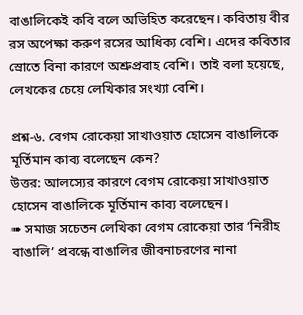বাঙালিকেই কবি বলে অভিহিত করেছেন। কবিতায় বীর রস অপেক্ষা করুণ রসের আধিক্য বেশি। এদের কবিতার স্রোতে বিনা কারণে অশ্রুপ্রবাহ বেশি। তাই বলা হয়েছে, লেখকের চেয়ে লেখিকার সংখ্যা বেশি।

প্রশ্ন-৬. বেগম রোকেয়া সাখাওয়াত হোসেন বাঙালিকে মূর্তিমান কাব্য বলেছেন কেন?
উত্তর: আলস্যের কারণে বেগম রোকেয়া সাখাওয়াত হোসেন বাঙালিকে মূর্তিমান কাব্য বলেছেন।
➠ সমাজ সচেতন লেখিকা বেগম রোকেয়া তার ‘নিরীহ বাঙালি’ প্রবন্ধে বাঙালির জীবনাচরণের নানা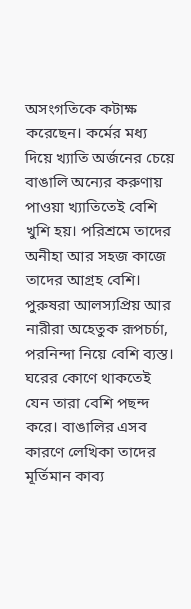অসংগতিকে কটাক্ষ করেছেন। কর্মের মধ্য দিয়ে খ্যাতি অর্জনের চেয়ে বাঙালি অন্যের করুণায় পাওয়া খ্যাতিতেই বেশি খুশি হয়। পরিশ্রমে তাদের অনীহা আর সহজ কাজে তাদের আগ্রহ বেশি। পুরুষরা আলস্যপ্রিয় আর নারীরা অহেতুক রূপচর্চা, পরনিন্দা নিয়ে বেশি ব্যস্ত। ঘরের কোণে থাকতেই যেন তারা বেশি পছন্দ করে। বাঙালির এসব কারণে লেখিকা তাদের মূর্তিমান কাব্য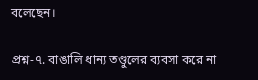বলেছেন।

প্রশ্ন-৭. বাঙালি ধান্য তণ্ডুলের ব্যবসা করে না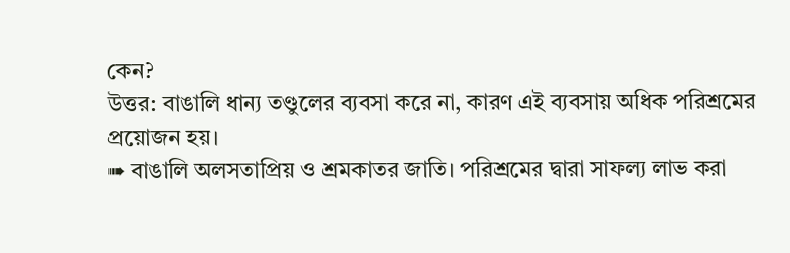কেন?
উত্তর: বাঙালি ধান্য তণ্ডুলের ব্যবসা করে না, কারণ এই ব্যবসায় অধিক পরিশ্রমের প্রয়োজন হয়।
➠ বাঙালি অলসতাপ্রিয় ও শ্রমকাতর জাতি। পরিশ্রমের দ্বারা সাফল্য লাভ করা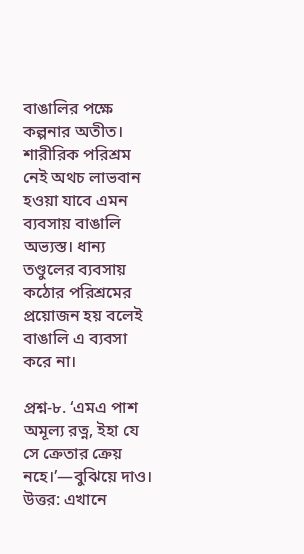বাঙালির পক্ষে কল্পনার অতীত। শারীরিক পরিশ্রম নেই অথচ লাভবান হওয়া যাবে এমন ব্যবসায় বাঙালি অভ্যস্ত। ধান্য তণ্ডুলের ব্যবসায় কঠোর পরিশ্রমের প্রয়োজন হয় বলেই বাঙালি এ ব্যবসা করে না।

প্রশ্ন-৮. ‘এমএ পাশ অমূল্য রত্ন, ইহা যে সে ক্রেতার ক্রেয় নহে।’—বুঝিয়ে দাও।
উত্তর: এখানে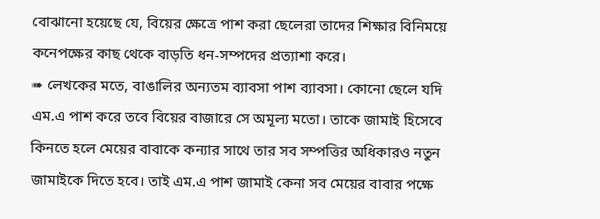বোঝানো হয়েছে যে, বিয়ের ক্ষেত্রে পাশ করা ছেলেরা তাদের শিক্ষার বিনিময়ে কনেপক্ষের কাছ থেকে বাড়তি ধন-সম্পদের প্রত্যাশা করে।
➠ লেখকের মতে, বাঙালির অন্যতম ব্যাবসা পাশ ব্যাবসা। কোনো ছেলে যদি এম.এ পাশ করে তবে বিয়ের বাজারে সে অমূল্য মতো। তাকে জামাই হিসেবে কিনতে হলে মেয়ের বাবাকে কন্যার সাথে তার সব সম্পত্তির অধিকারও নতুন জামাইকে দিতে হবে। তাই এম.এ পাশ জামাই কেনা সব মেয়ের বাবার পক্ষে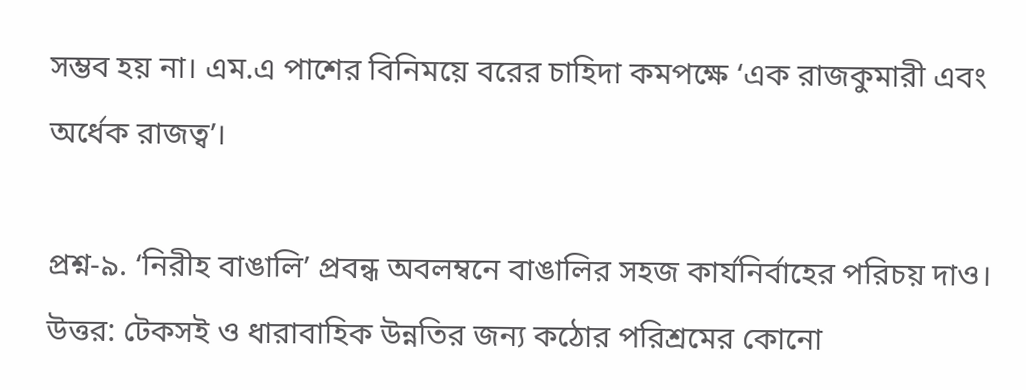সম্ভব হয় না। এম.এ পাশের বিনিময়ে বরের চাহিদা কমপক্ষে ‘এক রাজকুমারী এবং অর্ধেক রাজত্ব’।

প্রশ্ন-৯. ‘নিরীহ বাঙালি’ প্রবন্ধ অবলম্বনে বাঙালির সহজ কার্যনির্বাহের পরিচয় দাও।
উত্তর: টেকসই ও ধারাবাহিক উন্নতির জন্য কঠোর পরিশ্রমের কোনো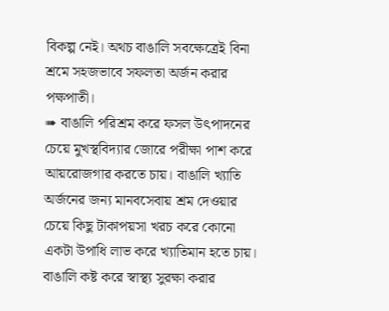বিকল্প নেই। অথচ বাঙালি সবক্ষেত্রেই বিনা শ্রমে সহজভাবে সফলতা অর্জন করার পক্ষপাতী।
➠ বাঙালি পরিশ্রম করে ফসল উৎপাদনের চেয়ে মুখস্থবিদ্যার জোরে পরীক্ষা পাশ করে আয়রোজগার করতে চায়। বাঙালি খ্যাতি অর্জনের জন্য মানবসেবায় শ্রম দেওয়ার চেয়ে কিছু টাকাপয়সা খরচ করে কোনো একটা উপাধি লাভ করে খ্যাতিমান হতে চায়। বাঙালি কষ্ট করে স্বাস্থ্য সুরক্ষা করার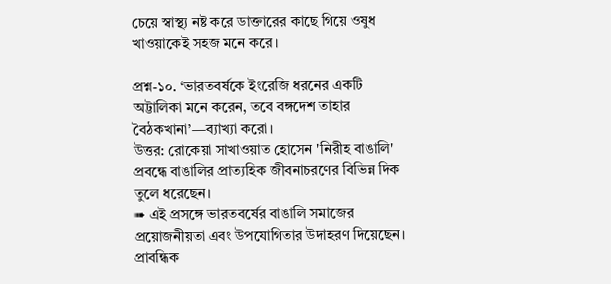চেয়ে স্বাস্থ্য নষ্ট করে ডাক্তারের কাছে গিয়ে ওষুধ খাওয়াকেই সহজ মনে করে।

প্রশ্ন-১০. ‘ভারতবর্ষকে ইংরেজি ধরনের একটি অট্টালিকা মনে করেন, তবে বঙ্গদেশ তাহার বৈঠকখানা’—ব্যাখ্যা করো।
উত্তর: রোকেয়া সাখাওয়াত হোসেন 'নিরীহ বাঙালি' প্রবন্ধে বাঙালির প্রাত্যহিক জীবনাচরণের বিভিন্ন দিক তুলে ধরেছেন।
➠ এই প্রসঙ্গে ভারতবর্ষের বাঙালি সমাজের প্রয়োজনীয়তা এবং উপযোগিতার উদাহরণ দিয়েছেন। প্রাবন্ধিক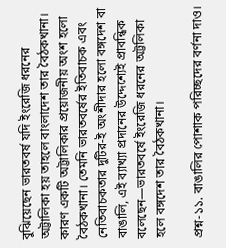বুঝিয়েছেন ভারতবর্ষ যদি ইংরেজি ধরনের অট্টালিকা হয় তাহলে বাংলাদেশ তার বৈঠকখানা। কারণ একটি অট্টালিকার প্রয়োজনীয় অংশ হলো বৈঠকখানা। তেমনি ভারতবর্ষের ইতিবাচক এবং নেতিবাচকতার দুটির-ই অংশীদার হলো বঙ্গদেশ বা বাঙালি, এই ব্যাখ্যা প্রদানের উদ্দেশ্যেই প্রাবন্ধিক বলেছেন—ভারতবর্ষে ইংরেজি ধরনের অট্টলিকা হলে বঙ্গদেশ তার বৈঠকখানা।

প্রশ্ন-১১. বাঙালির পোশাক পরিচ্ছদের বর্ণনা দাও।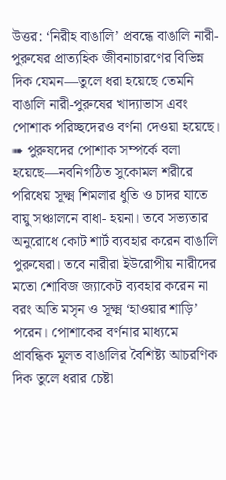উত্তর: ‘নিরীহ বাঙালি’ প্রবন্ধে বাঙালি নারী-পুরুষের প্রাত্যহিক জীবনাচারণের বিভিন্ন দিক যেমন—তুলে ধরা হয়েছে তেমনি বাঙালি নারী-পুরুষের খাদ্যাভাস এবং পোশাক পরিচ্ছদেরও বর্ণনা দেওয়া হয়েছে।
➠ পুরুষদের পোশাক সম্পর্কে বলা হয়েছে—নবনিগঠিত সুকোমল শরীরে পরিধেয় সূক্ষ্ম শিমলার ধুতি ও চাদর যাতে বায়ু সঞ্চালনে বাধা- হয়না। তবে সভ্যতার অনুরোধে কোট শার্ট ব্যবহার করেন বাঙালি পুরুষেরা। তবে নারীরা ইউরোপীয় নারীদের মতো শোবিজ জ্যাকেট ব্যবহার করেন না বরং অতি মসৃন ও সূক্ষ্ম ‘হাওয়ার শাড়ি’ পরেন। পোশাকের বর্ণনার মাধ্যমে প্রাবন্ধিক মূলত বাঙালির বৈশিষ্ট্য আচরণিক দিক তুলে ধরার চেষ্টা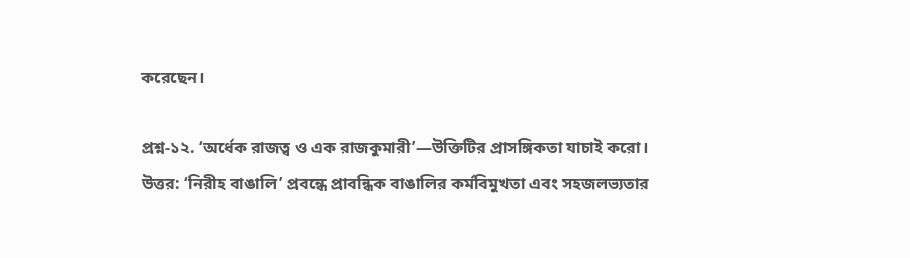করেছেন।

প্রশ্ন-১২. ‘অর্ধেক রাজত্ব ও এক রাজকুমারী’—উক্তিটির প্রাসঙ্গিকতা যাচাই করো।
উত্তর: ‘নিরীহ বাঙালি’ প্রবন্ধে প্রাবন্ধিক বাঙালির কর্মবিমুখতা এবং সহজলভ্যতার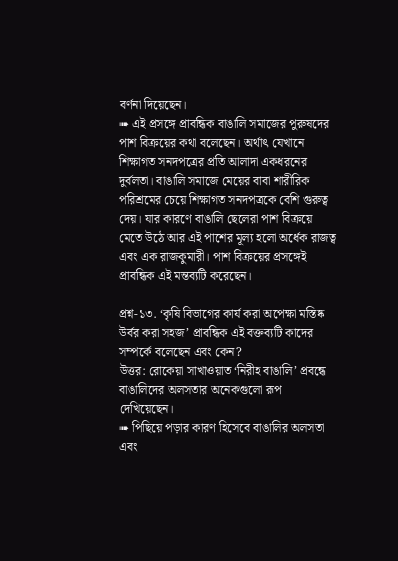বর্ণনা দিয়েছেন।
➠ এই প্রসঙ্গে প্রাবন্ধিক বাঙালি সমাজের পুরুষদের পাশ বিক্রয়ের কথা বলেছেন। অর্থাৎ যেখানে শিক্ষাগত সনদপত্রের প্রতি আলাদা একধরনের দুর্বলতা। বাঙালি সমাজে মেয়ের বাবা শারীরিক পরিশ্রমের চেয়ে শিক্ষাগত সনদপত্রকে বেশি গুরুত্ব দেয়। যার কারণে বাঙালি ছেলেরা পাশ বিক্রয়ে মেতে উঠে আর এই পাশের মূল্য হলো অর্ধেক রাজত্ব এবং এক রাজকুমারী। পাশ বিক্রয়ের প্রসঙ্গেই প্রাবন্ধিক এই মন্তব্যটি করেছেন।

প্রশ্ন-১৩. ‘কৃষি বিভাগের কার্য করা অপেক্ষা মস্তিষ্ক উর্বর করা সহজ’ প্রাবন্ধিক এই বক্তব্যটি কাদের সম্পর্কে বলেছেন এবং কেন?
উত্তর: রোকেয়া সাখাওয়াত ‘নিরীহ বাঙালি’ প্রবন্ধে বাঙালিদের অলসতার অনেকগুলো রূপ দেখিয়েছেন।
➠ পিছিয়ে পড়ার কারণ হিসেবে বাঙালির অলসতা এবং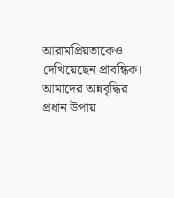আরামপ্রিয়তাকেও দেখিয়েছেন প্রাবন্ধিক। আমাদের অন্নবৃদ্ধির প্রধান উপায়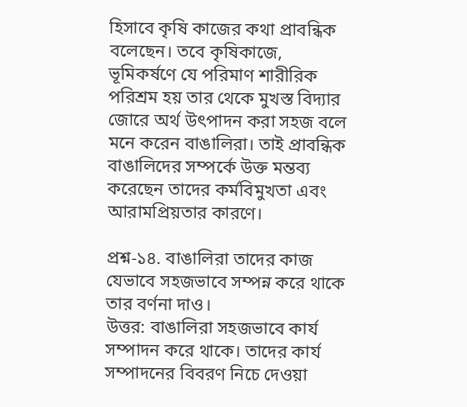হিসাবে কৃষি কাজের কথা প্রাবন্ধিক বলেছেন। তবে কৃষিকাজে, ভূমিকর্ষণে যে পরিমাণ শারীরিক পরিশ্রম হয় তার থেকে মুখস্ত বিদ্যার জোরে অর্থ উৎপাদন করা সহজ বলে মনে করেন বাঙালিরা। তাই প্রাবন্ধিক বাঙালিদের সম্পর্কে উক্ত মন্তব্য করেছেন তাদের কর্মবিমুখতা এবং আরামপ্রিয়তার কারণে।

প্রশ্ন-১৪. বাঙালিরা তাদের কাজ যেভাবে সহজভাবে সম্পন্ন করে থাকে তার বর্ণনা দাও।
উত্তর: বাঙালিরা সহজভাবে কার্য সম্পাদন করে থাকে। তাদের কার্য সম্পাদনের বিবরণ নিচে দেওয়া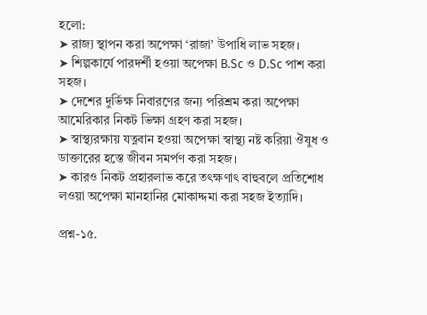হলো:
➤ রাজ্য স্থাপন করা অপেক্ষা ‘রাজা’ উপাধি লাভ সহজ।
➤ শিল্পকার্যে পারদর্শী হওয়া অপেক্ষা B.Sc ও D.Sc পাশ করা সহজ।
➤ দেশের দুর্ভিক্ষ নিবারণের জন্য পরিশ্রম করা অপেক্ষা আমেরিকার নিকট ভিক্ষা গ্রহণ করা সহজ।
➤ স্বাস্থ্যরক্ষায় যত্নবান হওয়া অপেক্ষা স্বাস্থ্য নষ্ট করিয়া ঔষুধ ও ডাক্তারের হস্তে জীবন সমর্পণ করা সহজ।
➤ কারও নিকট প্রহারলাভ করে তৎক্ষণাৎ বাহুবলে প্রতিশোধ লওয়া অপেক্ষা মানহানির মোকাদ্দমা করা সহজ ইত্যাদি।

প্রশ্ন-১৫.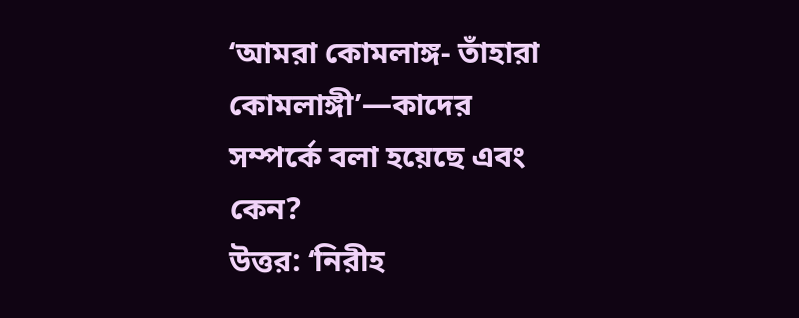‘আমরা কোমলাঙ্গ- তাঁহারা কোমলাঙ্গী’—কাদের সম্পর্কে বলা হয়েছে এবং কেন?
উত্তর: ‘নিরীহ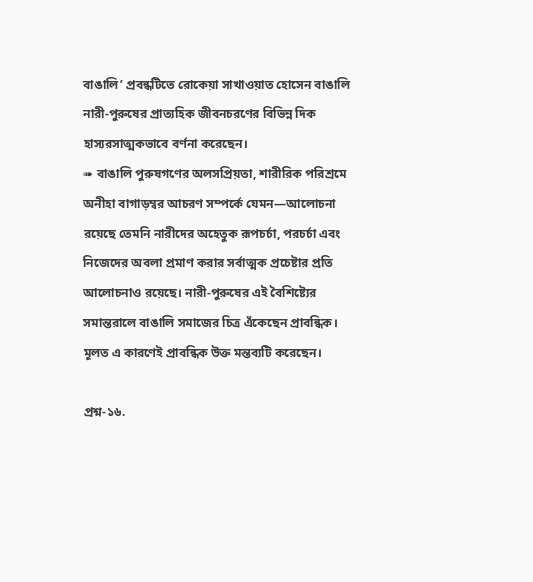বাঙালি’ প্রবন্ধটিতে রোকেয়া সাখাওয়াত হোসেন বাঙালি নারী-পুরুষের প্রাত্যহিক জীবনচরণের বিভিন্ন দিক হাস্যরসাত্মকভাবে বর্ণনা করেছেন।
➠ বাঙালি পুরুষগণের অলসপ্রিয়তা, শারীরিক পরিশ্রমে অনীহা বাগাড়ম্বর আচরণ সম্পর্কে যেমন—আলোচনা রয়েছে তেমনি নারীদের অহেতুক রূপচর্চা, পরচর্চা এবং নিজেদের অবলা প্রমাণ করার সর্বাত্মক প্রচেষ্টার প্রতি আলোচনাও রয়েছে। নারী-পুরুষের এই বৈশিষ্ট্যের সমান্তরালে বাঙালি সমাজের চিত্র এঁকেছেন প্রাবন্ধিক। মূলত এ কারণেই প্রাবন্ধিক উক্ত মন্তব্যটি করেছেন।

প্রশ্ন-১৬.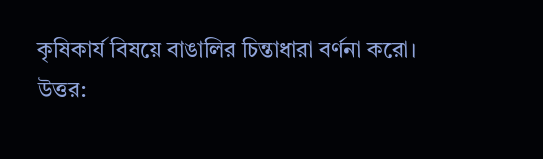কৃষিকার্য বিষয়ে বাঙালির চিন্তাধারা বর্ণনা করো।
উত্তর: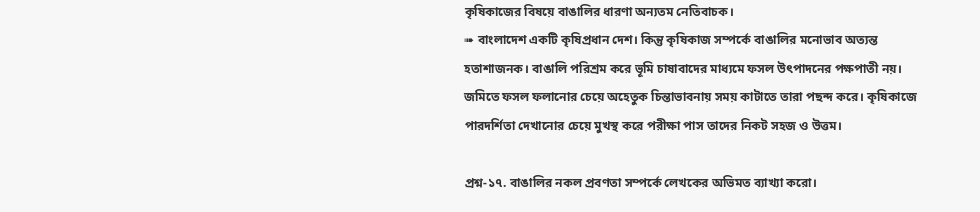কৃষিকাজের বিষয়ে বাঙালির ধারণা অন্যতম নেতিবাচক।
➠ বাংলাদেশ একটি কৃষিপ্রধান দেশ। কিন্তু কৃষিকাজ সম্পর্কে বাঙালির মনোভাব অত্যন্ত হতাশাজনক। বাঙালি পরিশ্রম করে ভূমি চাষাবাদের মাধ্যমে ফসল উৎপাদনের পক্ষপাতী নয়। জমিতে ফসল ফলানোর চেয়ে অহেতুক চিন্তাভাবনায় সময় কাটাতে তারা পছন্দ করে। কৃষিকাজে পারদর্শিতা দেখানোর চেয়ে মুখস্থ করে পরীক্ষা পাস তাদের নিকট সহজ ও উত্তম।

প্রশ্ন-১৭. বাঙালির নকল প্রবণতা সম্পর্কে লেখকের অভিমত ব্যাখ্যা করো।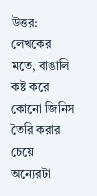উত্তর: লেখকের মতে, বাঙালি কষ্ট করে কোনো জিনিস তৈরি করার চেয়ে অন্যেরটা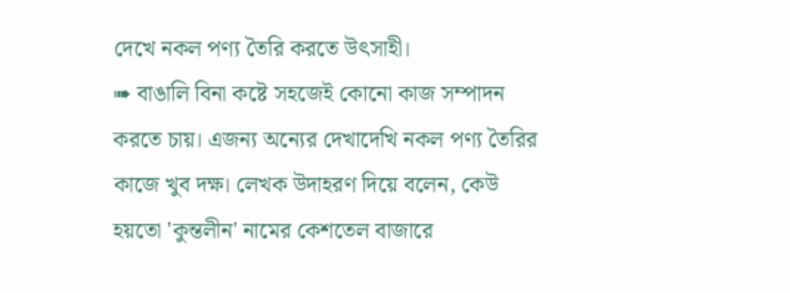দেখে নকল পণ্য তৈরি করতে উৎসাহী।
➠ বাঙালি বিনা কষ্টে সহজেই কোনো কাজ সম্পাদন করতে চায়। এজন্য অন্যের দেখাদেখি নকল পণ্য তৈরির কাজে খুব দক্ষ। লেখক উদাহরণ দিয়ে বলেন, কেউ হয়তো 'কুন্তলীন' নামের কেশতেল বাজারে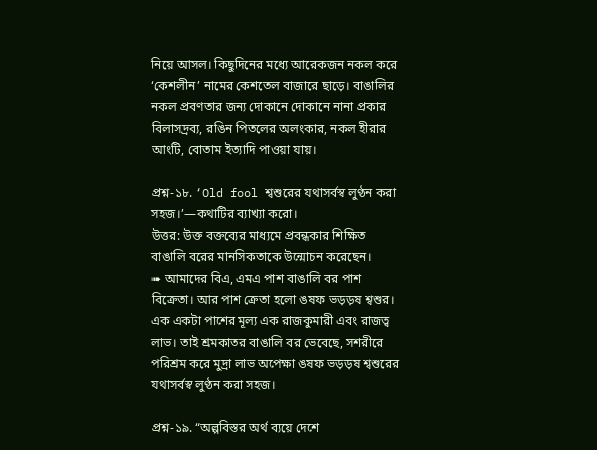নিয়ে আসল। কিছুদিনের মধ্যে আরেকজন নকল করে ‘কেশলীন’ নামের কেশতেল বাজারে ছাড়ে। বাঙালির নকল প্রবণতার জন্য দোকানে দোকানে নানা প্রকার বিলাসদ্রব্য, রঙিন পিতলের অলংকার, নকল হীরার আংটি, বোতাম ইত্যাদি পাওয়া যায়।

প্রশ্ন-১৮. ‘Old fool শ্বশুরের যথাসর্বস্ব লুণ্ঠন করা সহজ।’—কথাটির ব্যাখ্যা করো।
উত্তর: উক্ত বক্তব্যের মাধ্যমে প্রবন্ধকার শিক্ষিত বাঙালি বরের মানসিকতাকে উন্মোচন করেছেন।
➠ আমাদের বিএ, এমএ পাশ বাঙালি বর পাশ বিক্রেতা। আর পাশ ক্রেতা হলো ঙষফ ভড়ড়ষ শ্বশুর। এক একটা পাশের মূল্য এক রাজকুমারী এবং রাজত্ব লাভ। তাই শ্রমকাতর বাঙালি বর ভেবেছে, সশরীরে পরিশ্রম করে মুদ্রা লাভ অপেক্ষা ঙষফ ভড়ড়ষ শ্বশুরের যথাসর্বস্ব লুণ্ঠন করা সহজ।

প্রশ্ন-১৯. “অল্পবিস্তর অর্থ ব্যয়ে দেশে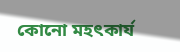কোনো মহৎকার্য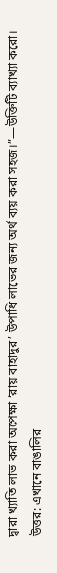দ্বারা খ্যাতি লাভ করা অপেক্ষা ‘রায় বাহাদুর’ উপাধি লাভের জন্য অর্থ ব্যয় করা সহজ।”—উক্তিটি ব্যাখ্যা করো।
উত্তর: এখানে বাঙালির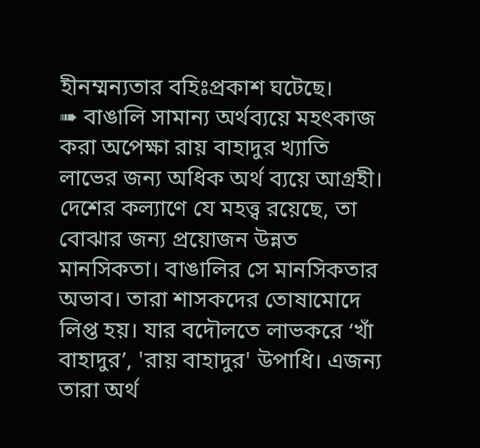হীনম্মন্যতার বহিঃপ্রকাশ ঘটেছে।
➠ বাঙালি সামান্য অর্থব্যয়ে মহৎকাজ করা অপেক্ষা রায় বাহাদুর খ্যাতি লাভের জন্য অধিক অর্থ ব্যয়ে আগ্রহী। দেশের কল্যাণে যে মহত্ত্ব রয়েছে, তা বোঝার জন্য প্রয়োজন উন্নত মানসিকতা। বাঙালির সে মানসিকতার অভাব। তারা শাসকদের তোষামোদে লিপ্ত হয়। যার বদৌলতে লাভকরে ‘খাঁ বাহাদুর’, 'রায় বাহাদুর' উপাধি। এজন্য তারা অর্থ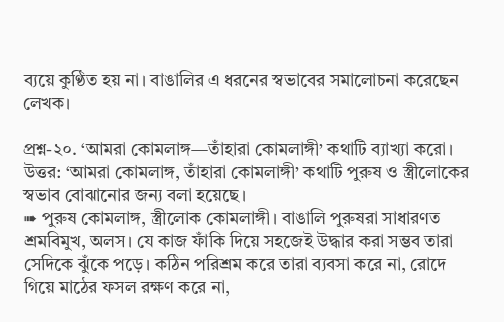ব্যয়ে কুণ্ঠিত হয় না। বাঙালির এ ধরনের স্বভাবের সমালোচনা করেছেন লেখক।

প্রশ্ন-২০. ‘আমরা কোমলাঙ্গ—তাঁহারা কোমলাঙ্গী’ কথাটি ব্যাখ্যা করো।
উত্তর: ‘আমরা কোমলাঙ্গ, তাঁহারা কোমলাঙ্গী’ কথাটি পুরুষ ও স্ত্রীলোকের স্বভাব বোঝানোর জন্য বলা হয়েছে।
➠ পুরুষ কোমলাঙ্গ, স্ত্রীলোক কোমলাঙ্গী। বাঙালি পুরুষরা সাধারণত শ্রমবিমুখ, অলস। যে কাজ ফাঁকি দিয়ে সহজেই উদ্ধার করা সম্ভব তারা সেদিকে ঝুঁকে পড়ে। কঠিন পরিশ্রম করে তারা ব্যবসা করে না, রোদে গিয়ে মাঠের ফসল রক্ষণ করে না,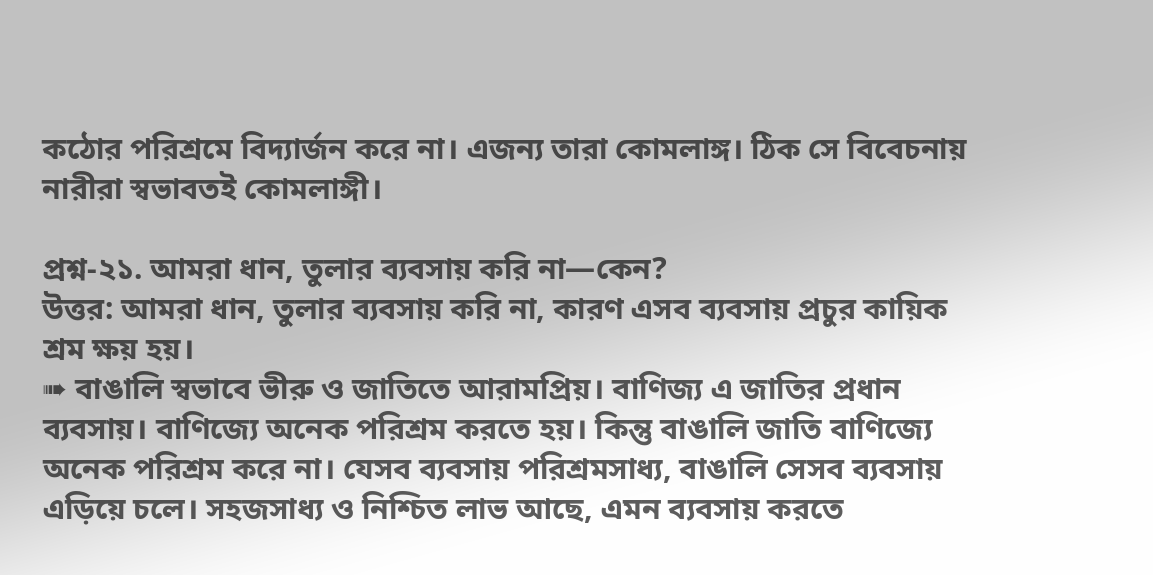কঠোর পরিশ্রমে বিদ্যার্জন করে না। এজন্য তারা কোমলাঙ্গ। ঠিক সে বিবেচনায় নারীরা স্বভাবতই কোমলাঙ্গী।

প্রশ্ন-২১. আমরা ধান, তুলার ব্যবসায় করি না—কেন?
উত্তর: আমরা ধান, তুলার ব্যবসায় করি না, কারণ এসব ব্যবসায় প্রচুর কায়িক শ্রম ক্ষয় হয়।
➠ বাঙালি স্বভাবে ভীরু ও জাতিতে আরামপ্রিয়। বাণিজ্য এ জাতির প্রধান ব্যবসায়। বাণিজ্যে অনেক পরিশ্রম করতে হয়। কিন্তু বাঙালি জাতি বাণিজ্যে অনেক পরিশ্রম করে না। যেসব ব্যবসায় পরিশ্রমসাধ্য, বাঙালি সেসব ব্যবসায় এড়িয়ে চলে। সহজসাধ্য ও নিশ্চিত লাভ আছে, এমন ব্যবসায় করতে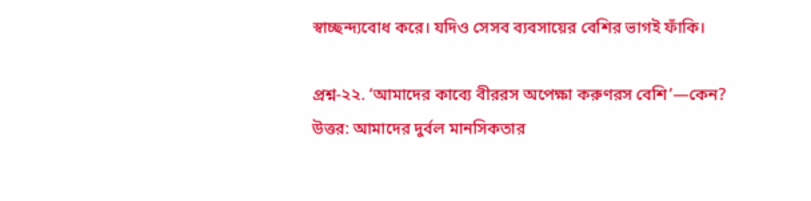স্বাচ্ছন্দ্যবোধ করে। যদিও সেসব ব্যবসায়ের বেশির ভাগই ফাঁকি।

প্রশ্ন-২২. ‘আমাদের কাব্যে বীররস অপেক্ষা করুণরস বেশি’—কেন?
উত্তর: আমাদের দুর্বল মানসিকতার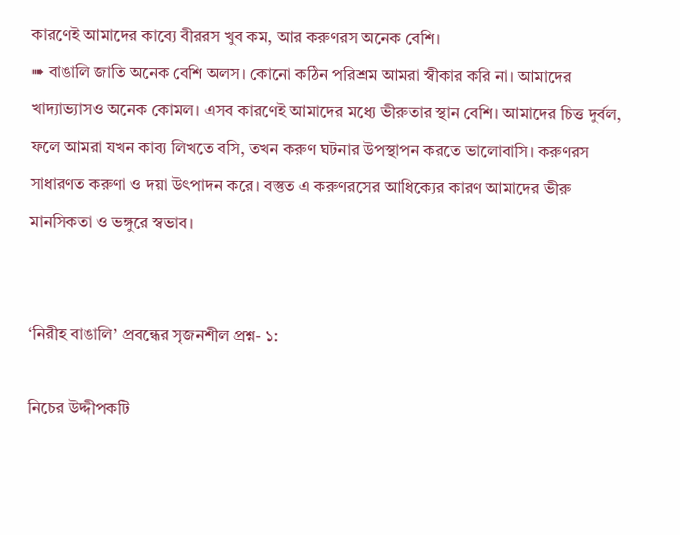কারণেই আমাদের কাব্যে বীররস খুব কম, আর করুণরস অনেক বেশি।
➠ বাঙালি জাতি অনেক বেশি অলস। কোনো কঠিন পরিশ্রম আমরা স্বীকার করি না। আমাদের খাদ্যাভ্যাসও অনেক কোমল। এসব কারণেই আমাদের মধ্যে ভীরুতার স্থান বেশি। আমাদের চিত্ত দুর্বল, ফলে আমরা যখন কাব্য লিখতে বসি, তখন করুণ ঘটনার উপস্থাপন করতে ভালোবাসি। করুণরস সাধারণত করুণা ও দয়া উৎপাদন করে। বস্তুত এ করুণরসের আধিক্যের কারণ আমাদের ভীরু মানসিকতা ও ভঙ্গুরে স্বভাব।


‘নিরীহ বাঙালি’ প্রবন্ধের সৃজনশীল প্রশ্ন- ১:

নিচের উদ্দীপকটি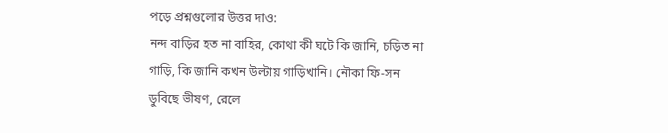পড়ে প্রশ্নগুলোর উত্তর দাও:
নন্দ বাড়ির হত না বাহির, কোথা কী ঘটে কি জানি, চড়িত না গাড়ি, কি জানি কখন উল্টায় গাড়িখানি। নৌকা ফি-সন ডুবিছে ভীষণ, রেলে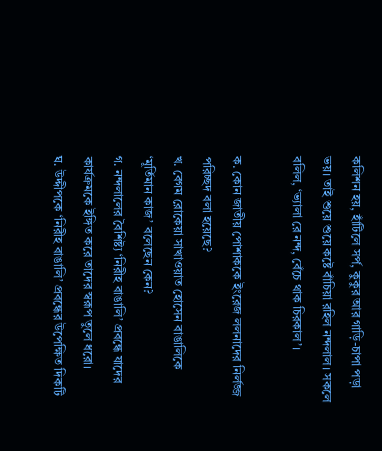কলিশন হয়, হাঁটিলে সর্প, কুকুর আর গাড়ি-চাপা পড়া ভয়। তাই শুয়ে শুয়ে কষ্টে বাঁচিয়া রহিল নন্দলাল। সকলে বলিল, ‘ভ্যালা রে নন্দ, বেঁচে থাক চিরকাল’।

ক. কোন জাতীয় পোশাককে ইংরেজ ললনাদের নির্লজ্জ পরিচ্ছদ বলা হয়েছে?
খ. বেগম রোকেয়া সাখাওয়াত হোসেন বাঙালিকে ‘মূর্তিমান কাজ’ বলেছেন কেন?
গ. নন্দলালের বৈশিষ্ট্য ‘নিরীহ বাঙালি’ প্রবন্ধে যাদের কার্যক্রমকে ইঙ্গিত করে তাদের স্বরূপ তুলে ধরো।
ঘ. উদ্দীপকে ‘নিরীহ বাঙালি’ প্রবন্ধের উপেক্ষিত দিকটি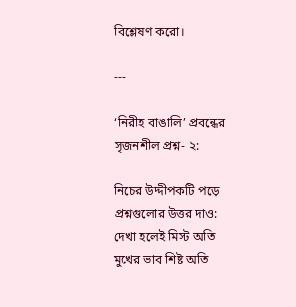বিশ্লেষণ করো।

---

‘নিরীহ বাঙালি’ প্রবন্ধের সৃজনশীল প্রশ্ন- ২:

নিচের উদ্দীপকটি পড়ে প্রশ্নগুলোর উত্তর দাও:
দেখা হলেই মিস্ট অতি
মুখের ভাব শিষ্ট অতি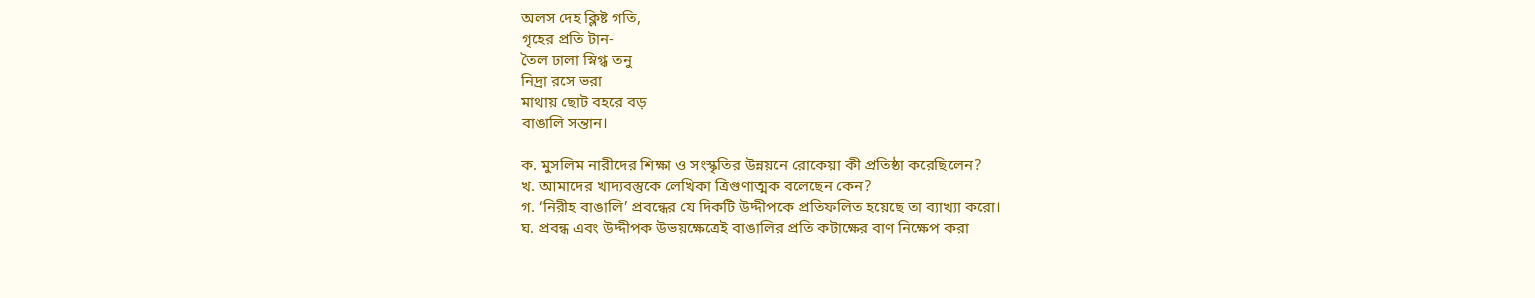অলস দেহ ক্লিষ্ট গতি,
গৃহের প্রতি টান-
তৈল ঢালা স্নিগ্ধ তনু
নিদ্রা রসে ভরা
মাথায় ছোট বহরে বড়
বাঙালি সন্তান।

ক. মুসলিম নারীদের শিক্ষা ও সংস্কৃতির উন্নয়নে রোকেয়া কী প্রতিষ্ঠা করেছিলেন?
খ. আমাদের খাদ্যবস্তুকে লেখিকা ত্রিগুণাত্মক বলেছেন কেন?
গ. ‘নিরীহ বাঙালি’ প্রবন্ধের যে দিকটি উদ্দীপকে প্রতিফলিত হয়েছে তা ব্যাখ্যা করো।
ঘ. প্রবন্ধ এবং উদ্দীপক উভয়ক্ষেত্রেই বাঙালির প্রতি কটাক্ষের বাণ নিক্ষেপ করা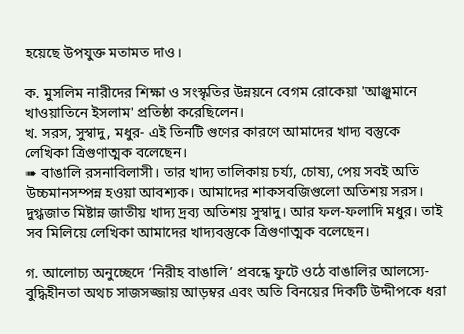হয়েছে উপযুক্ত মতামত দাও।

ক. মুসলিম নারীদের শিক্ষা ও সংস্কৃতির উন্নয়নে বেগম রোকেয়া 'আঞ্জুমানে খাওয়াতিনে ইসলাম' প্রতিষ্ঠা করেছিলেন।
খ. সরস, সুস্বাদু, মধুর- এই তিনটি গুণের কারণে আমাদের খাদ্য বস্তুকে লেখিকা ত্রিগুণাত্মক বলেছেন।
➠ বাঙালি রসনাবিলাসী। তার খাদ্য তালিকায় চর্য্য, চোষ্য, পেয় সবই অতি উচ্চমানসম্পন্ন হওয়া আবশ্যক। আমাদের শাকসবজিগুলো অতিশয় সরস। দুগ্ধজাত মিষ্টান্ন জাতীয় খাদ্য দ্রব্য অতিশয় সুস্বাদু। আর ফল-ফলাদি মধুর। তাই সব মিলিয়ে লেখিকা আমাদের খাদ্যবস্তুকে ত্রিগুণাত্মক বলেছেন।

গ. আলোচ্য অনুচ্ছেদে ‘নিরীহ বাঙালি’ প্রবন্ধে ফুটে ওঠে বাঙালির আলস্যে-বুদ্ধিহীনতা অথচ সাজসজ্জায় আড়ম্বর এবং অতি বিনয়ের দিকটি উদ্দীপকে ধরা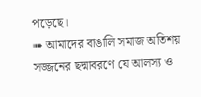পড়েছে।
➠ আমাদের বাঙালি সমাজ অতিশয় সজ্জনের ছদ্মাবরণে যে আলস্য ও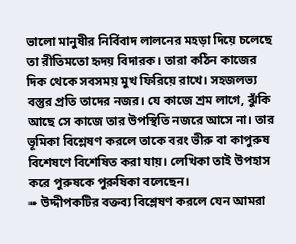ভালো মানুষীর নির্বিবাদ লালনের মহড়া দিয়ে চলেছে তা রীতিমতো হৃদয় বিদারক। তারা কঠিন কাজের দিক থেকে সবসময় মুখ ফিরিয়ে রাখে। সহজলভ্য বস্তুর প্রতি তাদের নজর। যে কাজে শ্রম লাগে, ঝুঁকি আছে সে কাজে তার উপস্থিতি নজরে আসে না। তার ভূমিকা বিশ্লেষণ করলে তাকে বরং ভীরু বা কাপুরুষ বিশেষণে বিশেষিত করা যায়। লেখিকা তাই উপহাস করে পুরুষকে পুরুষিকা বলেছেন।
➠ উদ্দীপকটির বক্তব্য বিশ্লেষণ করলে যেন আমরা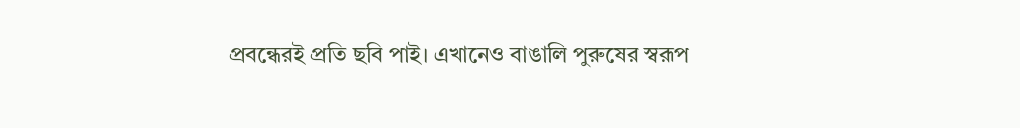প্রবন্ধেরই প্রতি ছবি পাই। এখানেও বাঙালি পুরুষের স্বরূপ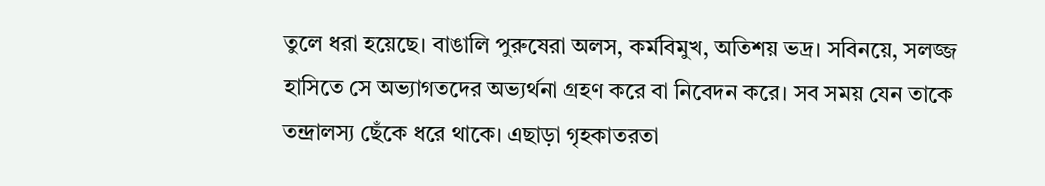তুলে ধরা হয়েছে। বাঙালি পুরুষেরা অলস, কর্মবিমুখ, অতিশয় ভদ্র। সবিনয়ে, সলজ্জ হাসিতে সে অভ্যাগতদের অভ্যর্থনা গ্রহণ করে বা নিবেদন করে। সব সময় যেন তাকে তন্দ্রালস্য ছেঁকে ধরে থাকে। এছাড়া গৃহকাতরতা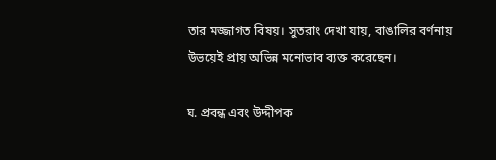তার মজ্জাগত বিষয়। সুতরাং দেখা যায়, বাঙালির বর্ণনায় উভয়েই প্রায় অভিন্ন মনোভাব ব্যক্ত করেছেন।

ঘ. প্রবন্ধ এবং উদ্দীপক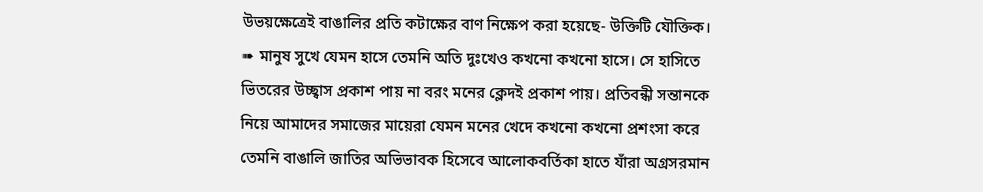উভয়ক্ষেত্রেই বাঙালির প্রতি কটাক্ষের বাণ নিক্ষেপ করা হয়েছে- উক্তিটি যৌক্তিক।
➠ মানুষ সুখে যেমন হাসে তেমনি অতি দুঃখেও কখনো কখনো হাসে। সে হাসিতে ভিতরের উচ্ছ্বাস প্রকাশ পায় না বরং মনের ক্লেদই প্রকাশ পায়। প্রতিবন্ধী সন্তানকে নিয়ে আমাদের সমাজের মায়েরা যেমন মনের খেদে কখনো কখনো প্রশংসা করে তেমনি বাঙালি জাতির অভিভাবক হিসেবে আলোকবর্তিকা হাতে যাঁরা অগ্রসরমান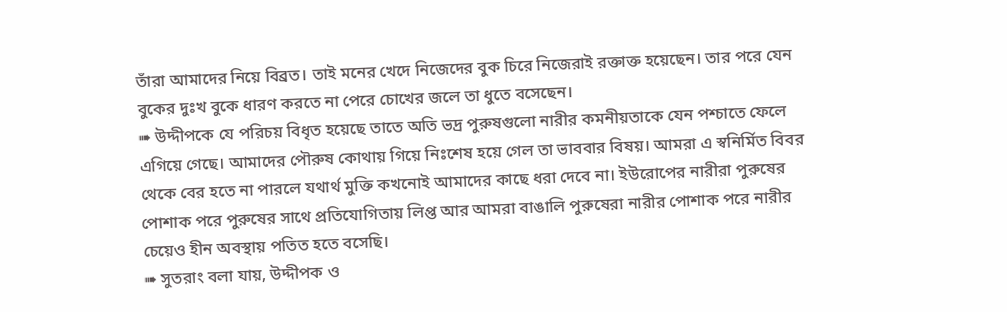তাঁরা আমাদের নিয়ে বিব্রত। তাই মনের খেদে নিজেদের বুক চিরে নিজেরাই রক্তাক্ত হয়েছেন। তার পরে যেন বুকের দুঃখ বুকে ধারণ করতে না পেরে চোখের জলে তা ধুতে বসেছেন।
➠ উদ্দীপকে যে পরিচয় বিধৃত হয়েছে তাতে অতি ভদ্র পুরুষগুলো নারীর কমনীয়তাকে যেন পশ্চাতে ফেলে এগিয়ে গেছে। আমাদের পৌরুষ কোথায় গিয়ে নিঃশেষ হয়ে গেল তা ভাববার বিষয়। আমরা এ স্বনির্মিত বিবর থেকে বের হতে না পারলে যথার্থ মুক্তি কখনোই আমাদের কাছে ধরা দেবে না। ইউরোপের নারীরা পুরুষের পোশাক পরে পুরুষের সাথে প্রতিযোগিতায় লিপ্ত আর আমরা বাঙালি পুরুষেরা নারীর পোশাক পরে নারীর চেয়েও হীন অবস্থায় পতিত হতে বসেছি।
➠ সুতরাং বলা যায়, উদ্দীপক ও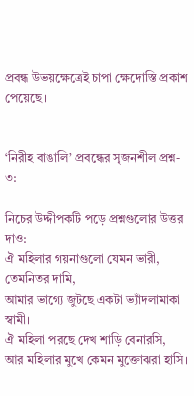প্রবন্ধ উভয়ক্ষেত্রেই চাপা ক্ষেদোস্তি প্রকাশ পেয়েছে।


‘নিরীহ বাঙালি’ প্রবন্ধের সৃজনশীল প্রশ্ন- ৩:

নিচের উদ্দীপকটি পড়ে প্রশ্নগুলোর উত্তর দাও:
ঐ মহিলার গয়নাগুলো যেমন ভারী, তেমনিতর দামি,
আমার ভাগ্যে জুটছে একটা ভ্যাঁদলামাকা স্বামী।
ঐ মহিলা পরছে দেখ শাড়ি বেনারসি,
আর মহিলার মুখে কেমন মুক্তোঝরা হাসি।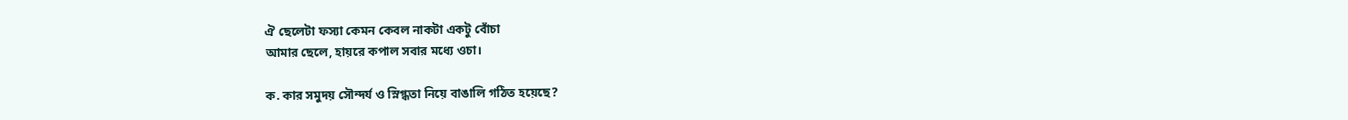ঐ ছেলেটা ফস্যা কেমন কেবল নাকটা একটু বোঁচা
আমার ছেলে, হায়রে কপাল সবার মধ্যে ওচা।

ক. কার সমুদয় সৌন্দর্য ও স্নিগ্ধতা নিয়ে বাঙালি গঠিত হয়েছে?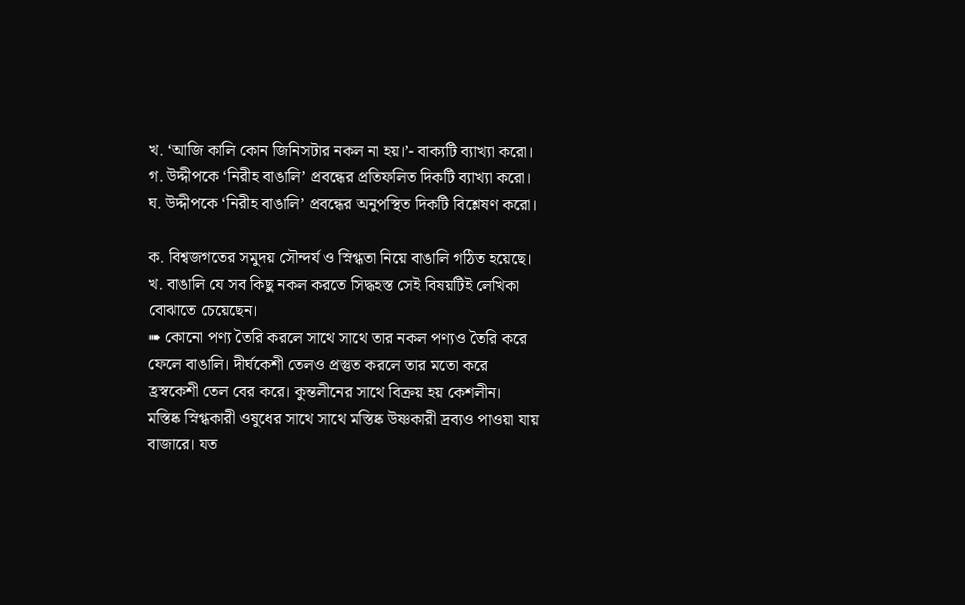খ. ‘আজি কালি কোন জিনিসটার নকল না হয়।’- বাক্যটি ব্যাখ্যা করো।
গ. উদ্দীপকে ‘নিরীহ বাঙালি’ প্রবন্ধের প্রতিফলিত দিকটি ব্যাখ্যা করো।
ঘ. উদ্দীপকে ‘নিরীহ বাঙালি’ প্রবন্ধের অনুপস্থিত দিকটি বিশ্লেষণ করো।

ক. বিশ্বজগতের সমুদয় সৌন্দর্য ও স্নিগ্ধতা নিয়ে বাঙালি গঠিত হয়েছে।
খ. বাঙালি যে সব কিছু নকল করতে সিদ্ধহস্ত সেই বিষয়টিই লেখিকা বোঝাতে চেয়েছেন।
➠ কোনো পণ্য তৈরি করলে সাথে সাথে তার নকল পণ্যও তৈরি করে ফেলে বাঙালি। দীর্ঘকেশী তেলও প্রস্তুত করলে তার মতো করে হ্রস্বকেশী তেল বের করে। কুন্তলীনের সাথে বিক্রয় হয় কেশলীন। মস্তিষ্ক স্নিগ্ধকারী ওষুধের সাথে সাথে মস্তিষ্ক উষ্ণকারী দ্রব্যও পাওয়া যায় বাজারে। যত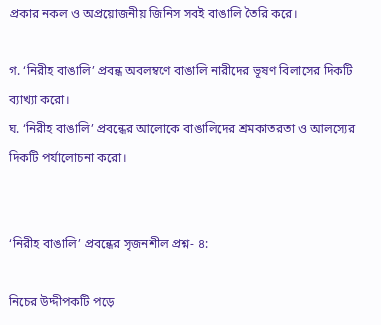প্রকার নকল ও অপ্রয়োজনীয় জিনিস সবই বাঙালি তৈরি করে।

গ. ‘নিরীহ বাঙালি’ প্রবন্ধ অবলম্বণে বাঙালি নারীদের ভূষণ বিলাসের দিকটি ব্যাখ্যা করো।
ঘ. ‘নিরীহ বাঙালি’ প্রবন্ধের আলোকে বাঙালিদের শ্রমকাতরতা ও আলস্যের দিকটি পর্যালোচনা করো।


‘নিরীহ বাঙালি’ প্রবন্ধের সৃজনশীল প্রশ্ন- ৪:

নিচের উদ্দীপকটি পড়ে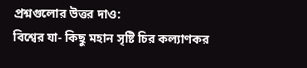প্রশ্নগুলোর উত্তর দাও:
বিশ্বের যা- কিছু মহান সৃষ্টি চির কল্যাণকর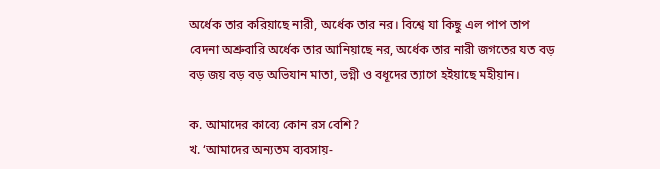অর্ধেক তার করিয়াছে নারী, অর্ধেক তার নর। বিশ্বে যা কিছু এল পাপ তাপ বেদনা অশ্রুবারি অর্ধেক তার আনিয়াছে নর, অর্ধেক তার নারী জগতের যত বড় বড় জয় বড় বড় অভিযান মাতা, ভগ্নী ও বধূদের ত্যাগে হইয়াছে মহীয়ান।

ক. আমাদের কাব্যে কোন রস বেশি?
খ. ‘আমাদের অন্যতম ব্যবসায়-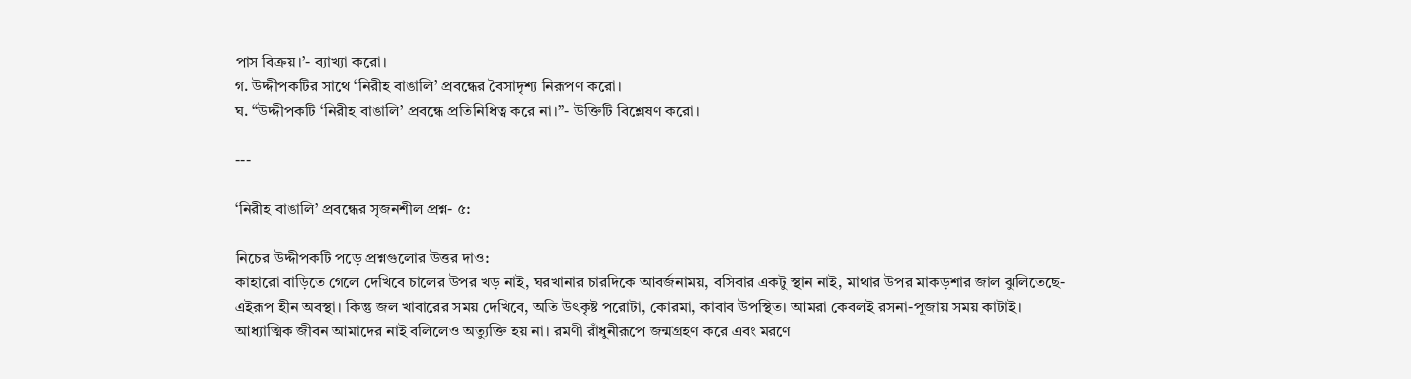পাস বিক্রয়।’- ব্যাখ্যা করো।
গ. উদ্দীপকটির সাথে ‘নিরীহ বাঙালি’ প্রবন্ধের বৈসাদৃশ্য নিরূপণ করো।
ঘ. “উদ্দীপকটি ‘নিরীহ বাঙালি’ প্রবন্ধে প্রতিনিধিত্ব করে না।”- উক্তিটি বিশ্লেষণ করো।

---

‘নিরীহ বাঙালি’ প্রবন্ধের সৃজনশীল প্রশ্ন- ৫:

নিচের উদ্দীপকটি পড়ে প্রশ্নগুলোর উত্তর দাও:
কাহারো বাড়িতে গেলে দেখিবে চালের উপর খড় নাই, ঘরখানার চারদিকে আবর্জনাময়, বসিবার একটু স্থান নাই, মাথার উপর মাকড়শার জাল ঝুলিতেছে- এইরূপ হীন অবস্থা। কিন্তু জল খাবারের সময় দেখিবে, অতি উৎকৃষ্ট পরোটা, কোরমা, কাবাব উপস্থিত। আমরা কেবলই রসনা-পূজায় সময় কাটাই। আধ্যাত্মিক জীবন আমাদের নাই বলিলেও অত্যুক্তি হয় না। রমণী রাঁধুনীরূপে জন্মগ্রহণ করে এবং মরণে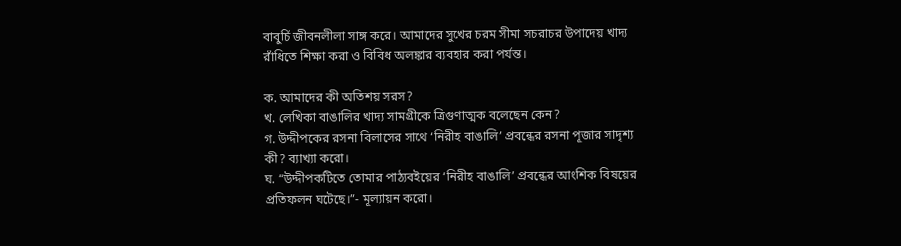বাবুর্চি জীবনলীলা সাঙ্গ করে। আমাদের সুখের চরম সীমা সচরাচর উপাদেয় খাদ্য রাঁধিতে শিক্ষা করা ও বিবিধ অলঙ্কার ব্যবহার করা পর্যন্ত।

ক. আমাদের কী অতিশয় সরস?
খ. লেখিকা বাঙালির খাদ্য সামগ্রীকে ত্রিগুণাত্মক বলেছেন কেন?
গ. উদ্দীপকের রসনা বিলাসের সাথে ‘নিরীহ বাঙালি’ প্রবন্ধের রসনা পূজার সাদৃশ্য কী? ব্যাখ্যা করো।
ঘ. “উদ্দীপকটিতে তোমার পাঠ্যবইয়ের ‘নিরীহ বাঙালি’ প্রবন্ধের আংশিক বিষয়ের প্রতিফলন ঘটেছে।”- মূল্যায়ন করো।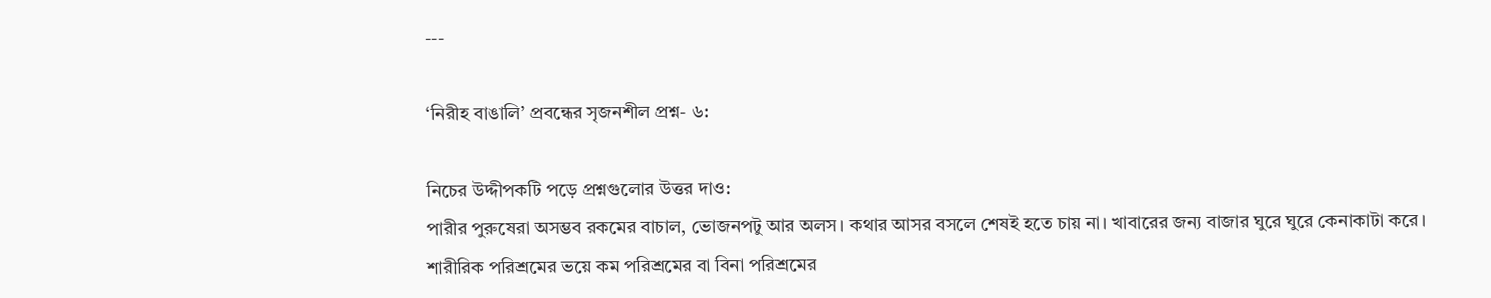---

‘নিরীহ বাঙালি’ প্রবন্ধের সৃজনশীল প্রশ্ন- ৬:

নিচের উদ্দীপকটি পড়ে প্রশ্নগুলোর উত্তর দাও:
পারীর পুরুষেরা অসম্ভব রকমের বাচাল, ভোজনপটু আর অলস। কথার আসর বসলে শেষই হতে চায় না। খাবারের জন্য বাজার ঘুরে ঘুরে কেনাকাটা করে। শারীরিক পরিশ্রমের ভয়ে কম পরিশ্রমের বা বিনা পরিশ্রমের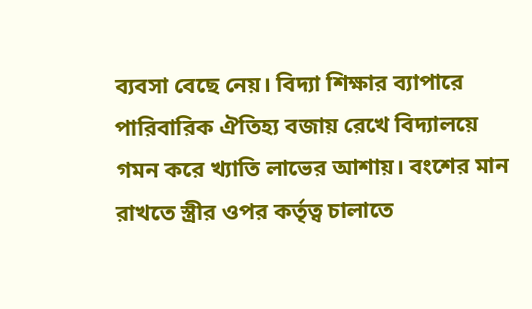ব্যবসা বেছে নেয়। বিদ্যা শিক্ষার ব্যাপারে পারিবারিক ঐতিহ্য বজায় রেখে বিদ্যালয়ে গমন করে খ্যাতি লাভের আশায়। বংশের মান রাখতে স্ত্রীর ওপর কর্তৃত্ব চালাতে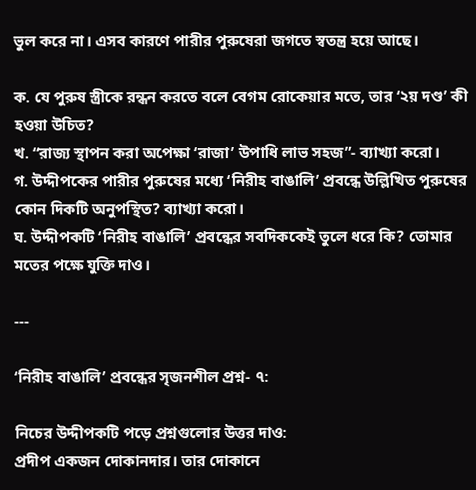ভুল করে না। এসব কারণে পারীর পুরুষেরা জগতে স্বতন্ত্র হয়ে আছে।

ক. যে পুরুষ স্ত্রীকে রন্ধন করতে বলে বেগম রোকেয়ার মতে, তার ‘২য় দণ্ড’ কী হওয়া উচিত?
খ. “রাজ্য স্থাপন করা অপেক্ষা ‘রাজা’ উপাধি লাভ সহজ”- ব্যাখ্যা করো।
গ. উদ্দীপকের পারীর পুরুষের মধ্যে ‘নিরীহ বাঙালি’ প্রবন্ধে উল্লিখিত পুরুষের কোন দিকটি অনুপস্থিত? ব্যাখ্যা করো।
ঘ. উদ্দীপকটি ‘নিরীহ বাঙালি’ প্রবন্ধের সবদিককেই তুলে ধরে কি? তোমার মতের পক্ষে যুক্তি দাও।

---

‘নিরীহ বাঙালি’ প্রবন্ধের সৃজনশীল প্রশ্ন- ৭:

নিচের উদ্দীপকটি পড়ে প্রশ্নগুলোর উত্তর দাও:
প্রদীপ একজন দোকানদার। তার দোকানে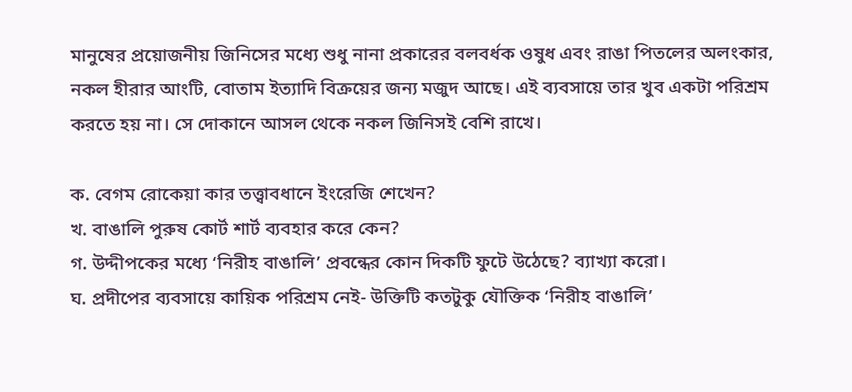মানুষের প্রয়োজনীয় জিনিসের মধ্যে শুধু নানা প্রকারের বলবর্ধক ওষুধ এবং রাঙা পিতলের অলংকার, নকল হীরার আংটি, বোতাম ইত্যাদি বিক্রয়ের জন্য মজুদ আছে। এই ব্যবসায়ে তার খুব একটা পরিশ্রম করতে হয় না। সে দোকানে আসল থেকে নকল জিনিসই বেশি রাখে।

ক. বেগম রোকেয়া কার তত্ত্বাবধানে ইংরেজি শেখেন?
খ. বাঙালি পুরুষ কোর্ট শার্ট ব্যবহার করে কেন?
গ. উদ্দীপকের মধ্যে ‘নিরীহ বাঙালি’ প্রবন্ধের কোন দিকটি ফুটে উঠেছে? ব্যাখ্যা করো।
ঘ. প্রদীপের ব্যবসায়ে কায়িক পরিশ্রম নেই- উক্তিটি কতটুকু যৌক্তিক ‘নিরীহ বাঙালি’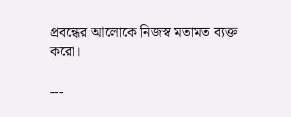প্রবন্ধের আলোকে নিজস্ব মতামত ব্যক্ত করো।

---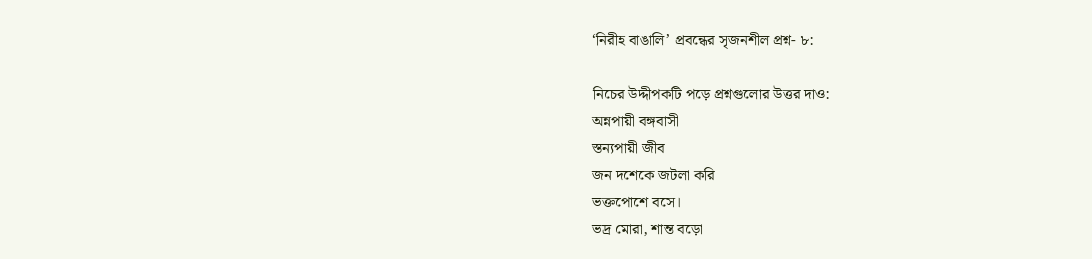‘নিরীহ বাঙালি’ প্রবন্ধের সৃজনশীল প্রশ্ন- ৮:

নিচের উদ্দীপকটি পড়ে প্রশ্নগুলোর উত্তর দাও:
অন্নপায়ী বঙ্গবাসী
স্তন্যপায়ী জীব
জন দশেকে জটলা করি
ভক্তপোশে বসে।
ভদ্র মোরা, শান্ত বড়ো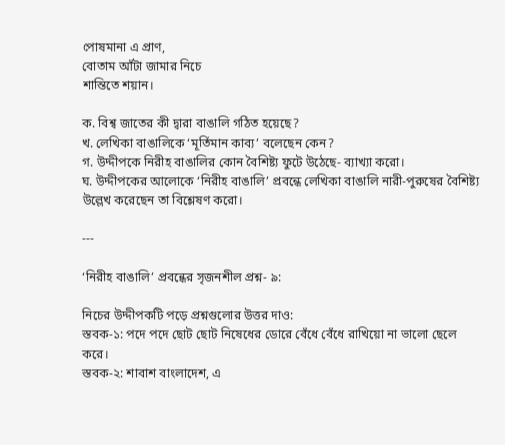পোষমানা এ প্রাণ,
বোতাম আঁটা জামার নিচে
শান্তিতে শয়ান।

ক. বিশ্ব জাতের কী দ্বারা বাঙালি গঠিত হয়েছে?
খ. লেখিকা বাঙালিকে ‘মূর্তিমান কাব্য’ বলেছেন কেন?
গ. উদ্দীপকে নিরীহ বাঙালির কোন বৈশিষ্ট্য ফুটে উঠেছে- ব্যাখ্যা করো।
ঘ. উদ্দীপকের আলোকে ‘নিরীহ বাঙালি’ প্রবন্ধে লেখিকা বাঙালি নারী-পুরুষের বৈশিষ্ট্য উল্লেখ করেছেন তা বিশ্লেষণ করো।

---

‘নিরীহ বাঙালি’ প্রবন্ধের সৃজনশীল প্রশ্ন- ৯:

নিচের উদ্দীপকটি পড়ে প্রশ্নগুলোর উত্তর দাও:
স্তবক-১: পদে পদে ছোট ছোট নিষেধের ডোরে বেঁধে বেঁধে রাখিয়ো না ভালো ছেলে করে।
স্তবক-২: শাবাশ বাংলাদেশ, এ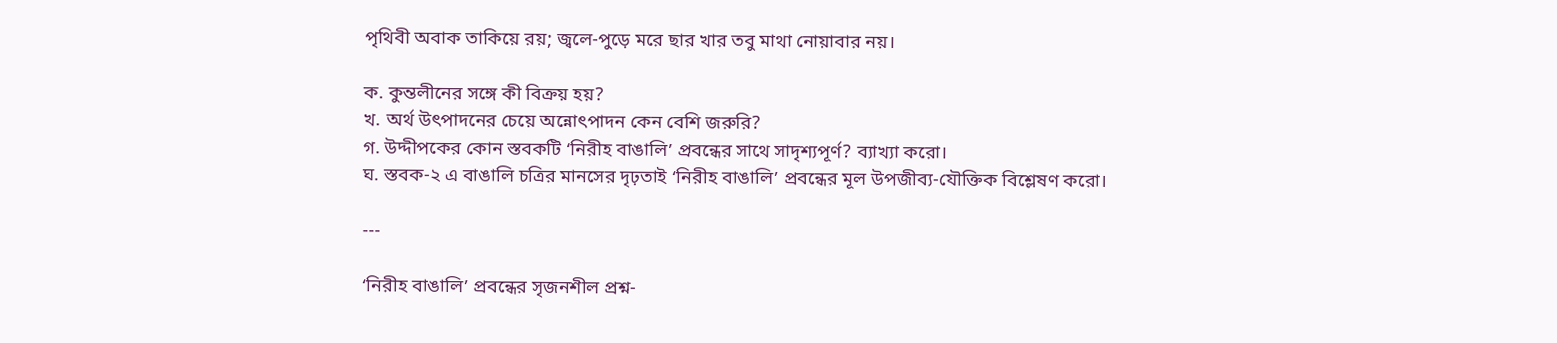পৃথিবী অবাক তাকিয়ে রয়; জ্বলে-পুড়ে মরে ছার খার তবু মাথা নোয়াবার নয়।

ক. কুন্তলীনের সঙ্গে কী বিক্রয় হয়?
খ. অর্থ উৎপাদনের চেয়ে অন্নোৎপাদন কেন বেশি জরুরি?
গ. উদ্দীপকের কোন স্তবকটি ‘নিরীহ বাঙালি’ প্রবন্ধের সাথে সাদৃশ্যপূর্ণ? ব্যাখ্যা করো।
ঘ. স্তবক-২ এ বাঙালি চত্রির মানসের দৃঢ়তাই ‘নিরীহ বাঙালি’ প্রবন্ধের মূল উপজীব্য-যৌক্তিক বিশ্লেষণ করো।

---

‘নিরীহ বাঙালি’ প্রবন্ধের সৃজনশীল প্রশ্ন-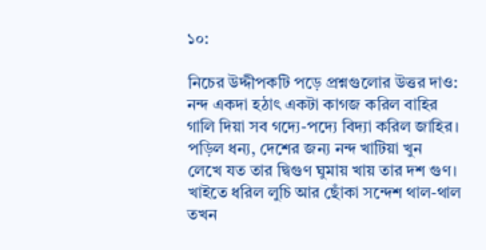১০:

নিচের উদ্দীপকটি পড়ে প্রশ্নগুলোর উত্তর দাও:
নন্দ একদা হঠাৎ একটা কাগজ করিল বাহির
গালি দিয়া সব গদ্যে-পদ্যে বিদ্যা করিল জাহির।
পড়িল ধন্য, দেশের জন্য নন্দ খাটিয়া খুন
লেখে যত তার দ্বিগুণ ঘুমায় খায় তার দশ গুণ।
খাইতে ধরিল লুচি আর ছোঁকা সন্দেশ থাল-থাল
তখন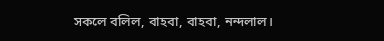সকলে বলিল, বাহবা, বাহবা, নন্দলাল।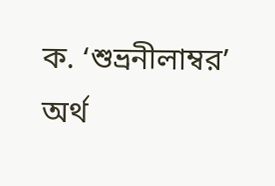ক. ‘শুভ্রনীলাম্বর’ অর্থ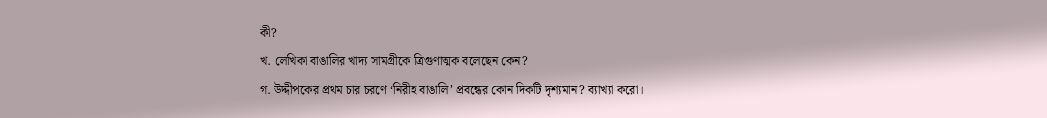কী?
খ. লেখিকা বাঙালির খাদ্য সামগ্রীকে ত্রিগুণাত্মক বলেছেন কেন?
গ. উদ্দীপকের প্রথম চার চরণে ‘নিরীহ বাঙালি’ প্রবন্ধের কোন দিকটি দৃশ্যমান? ব্যাখ্যা করো।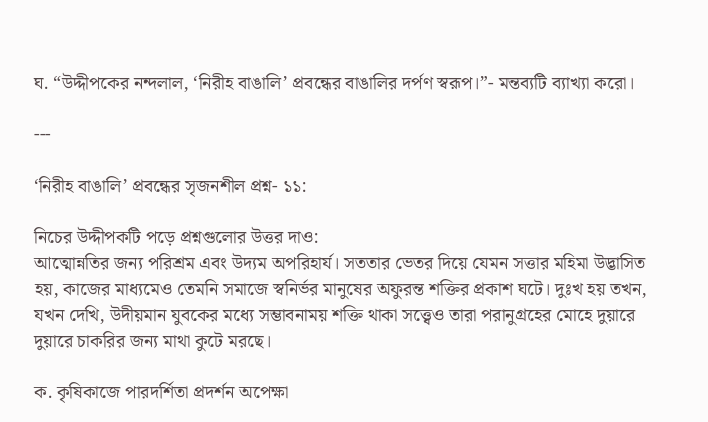ঘ. “উদ্দীপকের নন্দলাল, ‘নিরীহ বাঙালি’ প্রবন্ধের বাঙালির দর্পণ স্বরূপ।”- মন্তব্যটি ব্যাখ্যা করো।

---

‘নিরীহ বাঙালি’ প্রবন্ধের সৃজনশীল প্রশ্ন- ১১:

নিচের উদ্দীপকটি পড়ে প্রশ্নগুলোর উত্তর দাও:
আত্মোন্নতির জন্য পরিশ্রম এবং উদ্যম অপরিহার্য। সততার ভেতর দিয়ে যেমন সত্তার মহিমা উদ্ভাসিত হয়, কাজের মাধ্যমেও তেমনি সমাজে স্বনির্ভর মানুষের অফুরন্ত শক্তির প্রকাশ ঘটে। দুঃখ হয় তখন, যখন দেখি, উদীয়মান যুবকের মধ্যে সম্ভাবনাময় শক্তি থাকা সত্ত্বেও তারা পরানুগ্রহের মোহে দুয়ারে দুয়ারে চাকরির জন্য মাথা কুটে মরছে।

ক. কৃষিকাজে পারদর্শিতা প্রদর্শন অপেক্ষা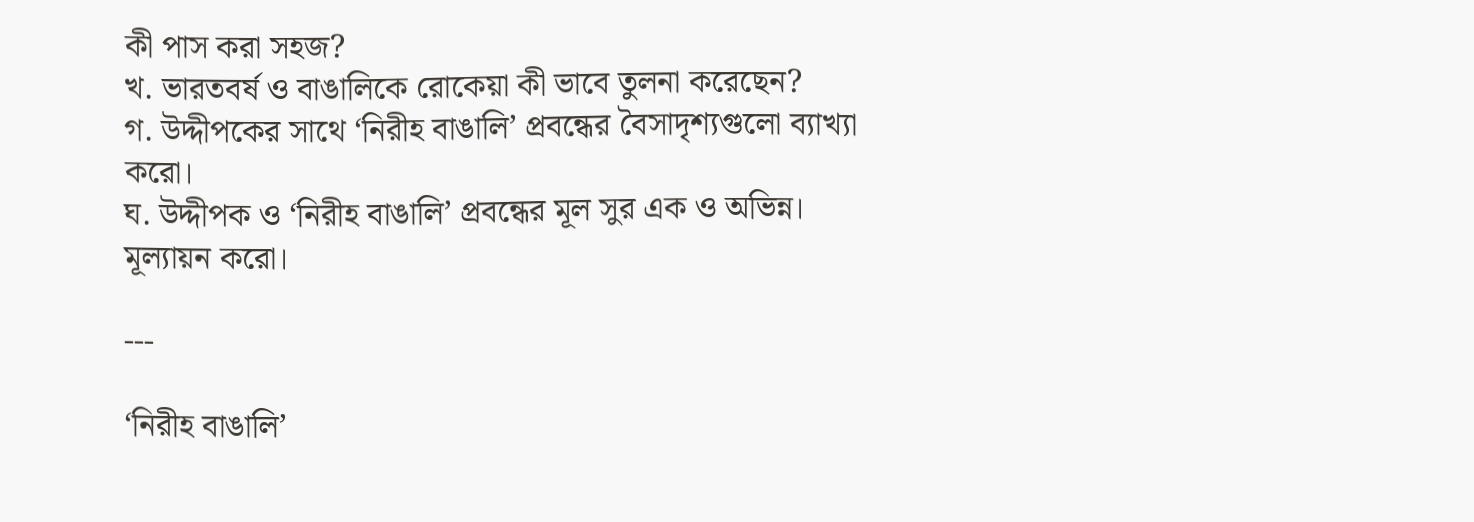কী পাস করা সহজ?
খ. ভারতবর্ষ ও বাঙালিকে রোকেয়া কী ভাবে তুলনা করেছেন?
গ. উদ্দীপকের সাথে ‘নিরীহ বাঙালি’ প্রবন্ধের বৈসাদৃশ্যগুলো ব্যাখ্যা করো।
ঘ. উদ্দীপক ও ‘নিরীহ বাঙালি’ প্রবন্ধের মূল সুর এক ও অভিন্ন। মূল্যায়ন করো।

---

‘নিরীহ বাঙালি’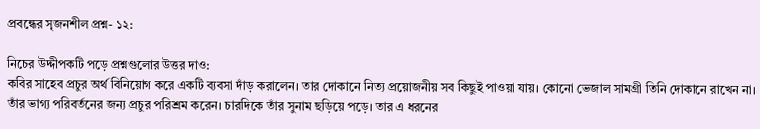প্রবন্ধের সৃজনশীল প্রশ্ন- ১২:

নিচের উদ্দীপকটি পড়ে প্রশ্নগুলোর উত্তর দাও:
কবির সাহেব প্রচুর অর্থ বিনিয়োগ করে একটি ব্যবসা দাঁড় করালেন। তার দোকানে নিত্য প্রয়োজনীয় সব কিছুই পাওয়া যায়। কোনো ভেজাল সামগ্রী তিনি দোকানে রাখেন না। তাঁর ভাগ্য পরিবর্তনের জন্য প্রচুর পরিশ্রম করেন। চারদিকে তাঁর সুনাম ছড়িয়ে পড়ে। তার এ ধরনের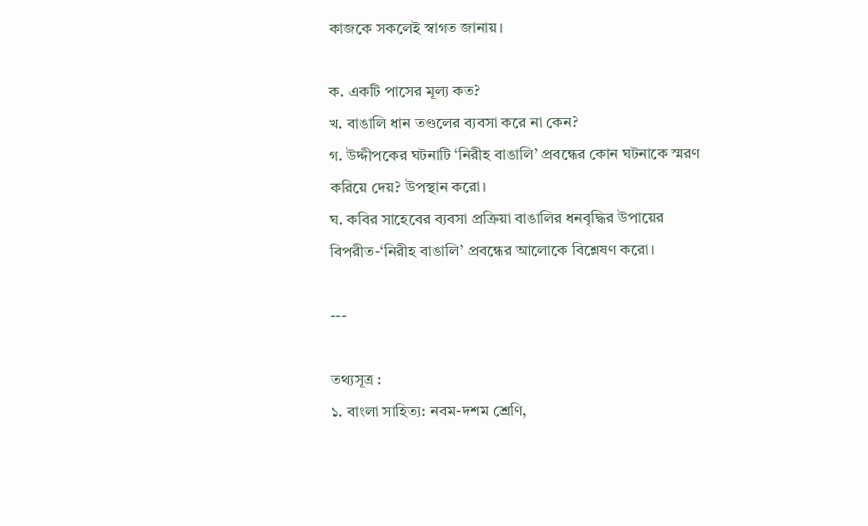কাজকে সকলেই স্বাগত জানায়।

ক. একটি পাসের মূল্য কত?
খ. বাঙালি ধান তণ্ডলের ব্যবসা করে না কেন?
গ. উদ্দীপকের ঘটনাটি ‘নিরীহ বাঙালি’ প্রবন্ধের কোন ঘটনাকে স্মরণ করিয়ে দেয়? উপস্থান করো।
ঘ. কবির সাহেবের ব্যবসা প্রক্রিয়া বাঙালির ধনবৃদ্ধির উপায়ের বিপরীত-‘নিরীহ বাঙালি’ প্রবন্ধের আলোকে বিশ্লেষণ করো।

---

তথ্যসূত্র :
১. বাংলা সাহিত্য: নবম-দশম শ্রেণি,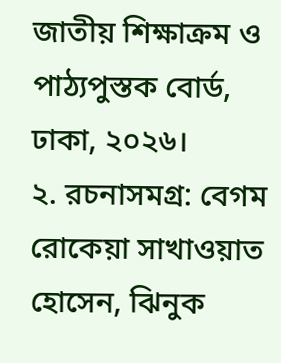জাতীয় শিক্ষাক্রম ও পাঠ্যপুস্তক বোর্ড, ঢাকা, ২০২৬।
২. রচনাসমগ্র: বেগম রোকেয়া সাখাওয়াত হোসেন, ঝিনুক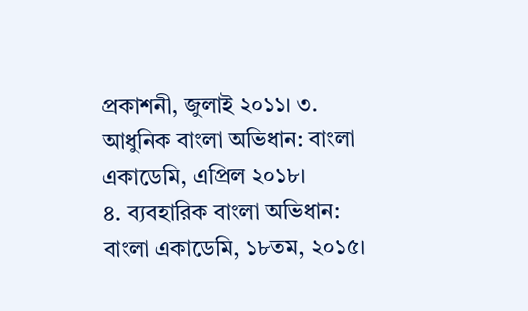প্রকাশনী, জুলাই ২০১১। ৩. আধুনিক বাংলা অভিধান: বাংলা একাডেমি, এপ্রিল ২০১৮।
৪. ব্যবহারিক বাংলা অভিধান: বাংলা একাডেমি, ১৮তম, ২০১৫।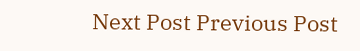Next Post Previous Post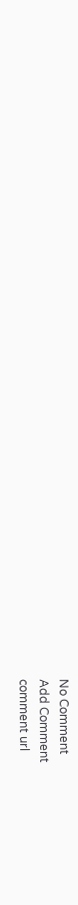No Comment
Add Comment
comment url